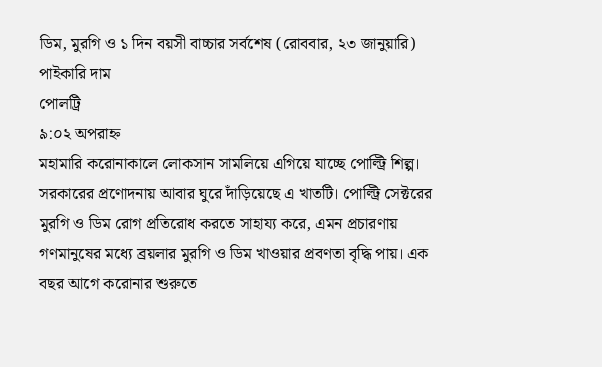ডিম, মুরগি ও ১ দিন বয়সী বাচ্চার সর্বশেষ (রোববার, ২৩ জানুয়ারি) পাইকারি দাম
পোলট্রি
৯:০২ অপরাহ্ন
মহামারি করোনাকালে লোকসান সামলিয়ে এগিয়ে যাচ্ছে পোল্ট্রি শিল্প। সরকারের প্রণোদনায় আবার ঘুরে দাঁড়িয়েছে এ খাতটি। পোল্ট্রি সেক্টরের মুরগি ও ডিম রোগ প্রতিরোধ করতে সাহায্য করে, এমন প্রচারণায় গণমানুষের মধ্যে ব্রয়লার মুরগি ও ডিম খাওয়ার প্রবণতা বৃদ্ধি পায়। এক বছর আগে করোনার শুরুতে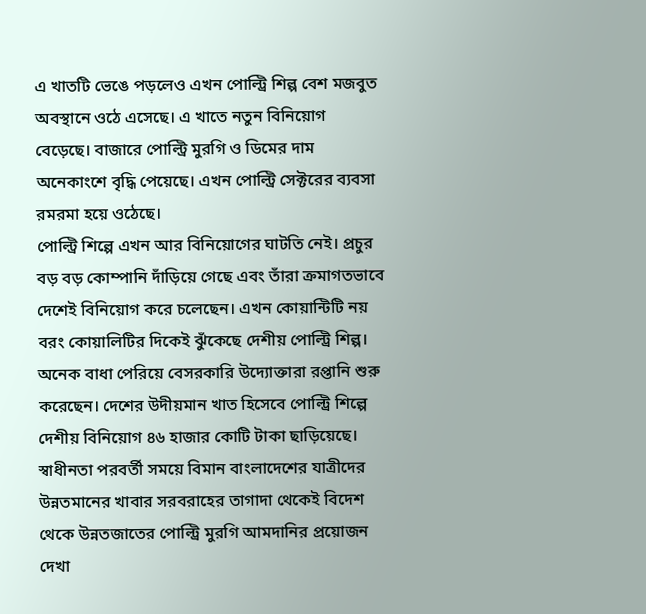এ খাতটি ভেঙে পড়লেও এখন পোল্ট্রি শিল্প বেশ মজবুত অবস্থানে ওঠে এসেছে। এ খাতে নতুন বিনিয়োগ বেড়েছে। বাজারে পোল্ট্রি মুরগি ও ডিমের দাম অনেকাংশে বৃদ্ধি পেয়েছে। এখন পোল্ট্রি সেক্টরের ব্যবসা রমরমা হয়ে ওঠেছে।
পোল্ট্রি শিল্পে এখন আর বিনিয়োগের ঘাটতি নেই। প্রচুর বড় বড় কোম্পানি দাঁড়িয়ে গেছে এবং তাঁরা ক্রমাগতভাবে দেশেই বিনিয়োগ করে চলেছেন। এখন কোয়ান্টিটি নয় বরং কোয়ালিটির দিকেই ঝুঁকেছে দেশীয় পোল্ট্রি শিল্প। অনেক বাধা পেরিয়ে বেসরকারি উদ্যোক্তারা রপ্তানি শুরু করেছেন। দেশের উদীয়মান খাত হিসেবে পোল্ট্রি শিল্পে দেশীয় বিনিয়োগ ৪৬ হাজার কোটি টাকা ছাড়িয়েছে।
স্বাধীনতা পরবর্তী সময়ে বিমান বাংলাদেশের যাত্রীদের উন্নতমানের খাবার সরবরাহের তাগাদা থেকেই বিদেশ থেকে উন্নতজাতের পোল্ট্রি মুরগি আমদানির প্রয়োজন দেখা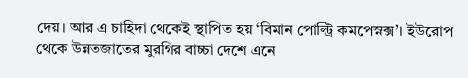দেয়। আর এ চাহিদা থেকেই স্থাপিত হয় ‘বিমান পোল্ট্রি কমপেস্নক্স’। ইউরোপ থেকে উন্নতজাতের মুরগির বাচ্চা দেশে এনে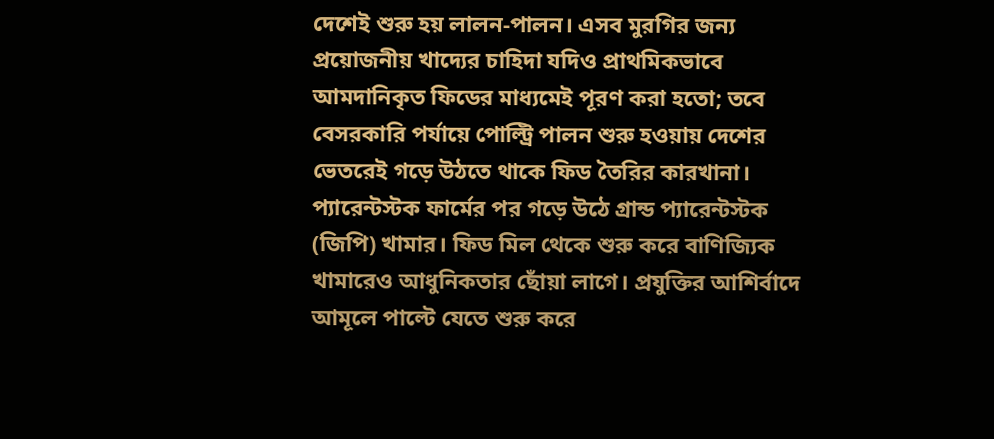দেশেই শুরু হয় লালন-পালন। এসব মুরগির জন্য প্রয়োজনীয় খাদ্যের চাহিদা যদিও প্রাথমিকভাবে আমদানিকৃত ফিডের মাধ্যমেই পূরণ করা হতো; তবে বেসরকারি পর্যায়ে পোল্ট্রি পালন শুরু হওয়ায় দেশের ভেতরেই গড়ে উঠতে থাকে ফিড তৈরির কারখানা।
প্যারেন্টস্টক ফার্মের পর গড়ে উঠে গ্রান্ড প্যারেন্টস্টক (জিপি) খামার। ফিড মিল থেকে শুরু করে বাণিজ্যিক খামারেও আধুনিকতার ছোঁয়া লাগে। প্রযুক্তির আশির্বাদে আমূলে পাল্টে যেতে শুরু করে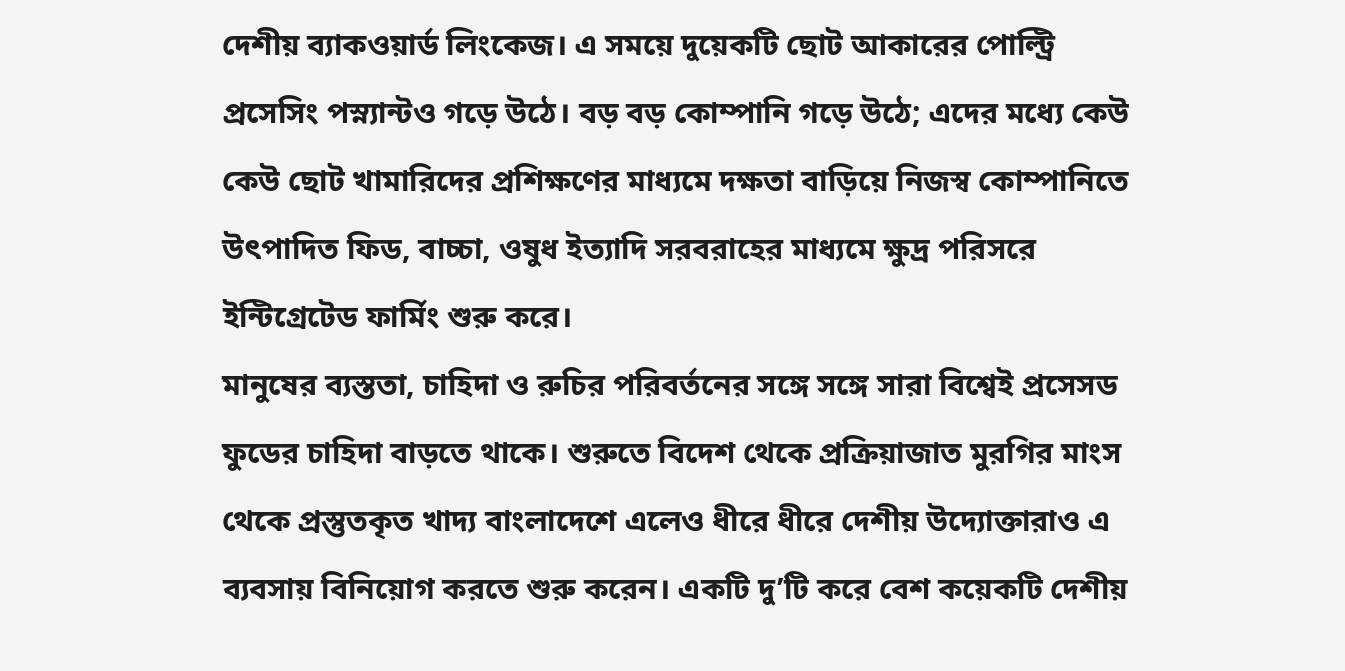দেশীয় ব্যাকওয়ার্ড লিংকেজ। এ সময়ে দুয়েকটি ছোট আকারের পোল্ট্রি প্রসেসিং পস্ন্যান্টও গড়ে উঠে। বড় বড় কোম্পানি গড়ে উঠে; এদের মধ্যে কেউ কেউ ছোট খামারিদের প্রশিক্ষণের মাধ্যমে দক্ষতা বাড়িয়ে নিজস্ব কোম্পানিতে উৎপাদিত ফিড, বাচ্চা, ওষুধ ইত্যাদি সরবরাহের মাধ্যমে ক্ষুদ্র পরিসরে ইন্টিগ্রেটেড ফার্মিং শুরু করে।
মানুষের ব্যস্ততা, চাহিদা ও রুচির পরিবর্তনের সঙ্গে সঙ্গে সারা বিশ্বেই প্রসেসড ফুডের চাহিদা বাড়তে থাকে। শুরুতে বিদেশ থেকে প্রক্রিয়াজাত মুরগির মাংস থেকে প্রস্তুতকৃত খাদ্য বাংলাদেশে এলেও ধীরে ধীরে দেশীয় উদ্যোক্তারাও এ ব্যবসায় বিনিয়োগ করতে শুরু করেন। একটি দু’টি করে বেশ কয়েকটি দেশীয়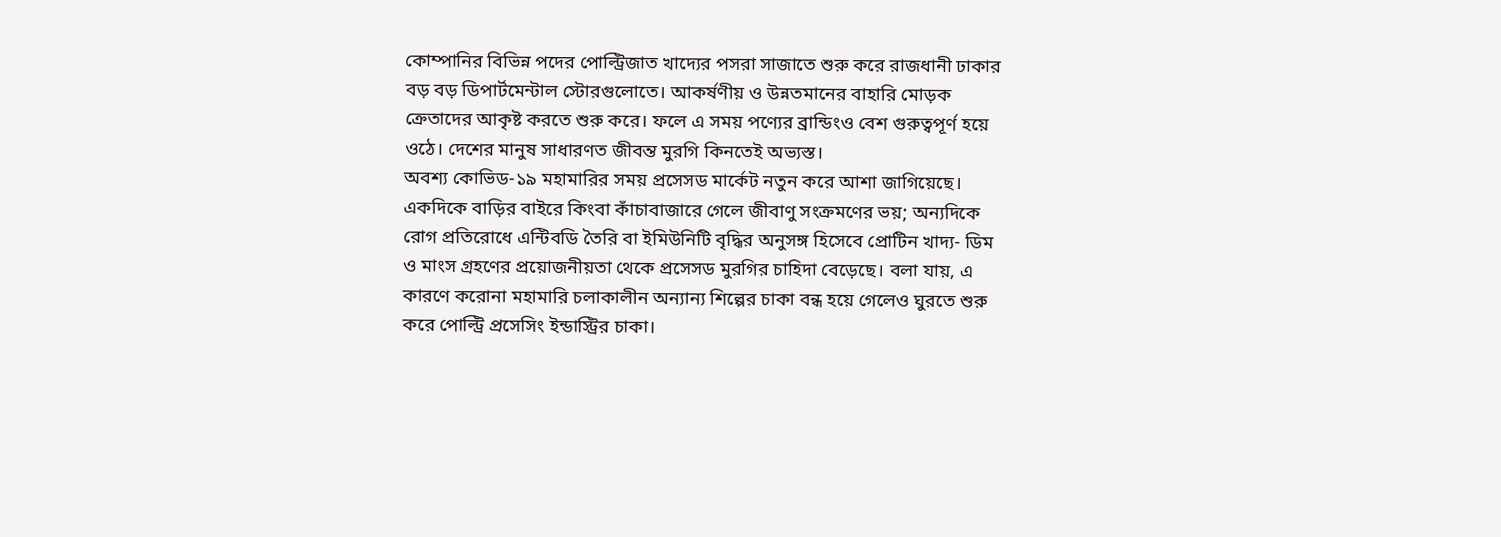কোম্পানির বিভিন্ন পদের পোল্ট্রিজাত খাদ্যের পসরা সাজাতে শুরু করে রাজধানী ঢাকার বড় বড় ডিপার্টমেন্টাল স্টোরগুলোতে। আকর্ষণীয় ও উন্নতমানের বাহারি মোড়ক ক্রেতাদের আকৃষ্ট করতে শুরু করে। ফলে এ সময় পণ্যের ব্রান্ডিংও বেশ গুরুত্বপূর্ণ হয়ে ওঠে। দেশের মানুষ সাধারণত জীবন্ত মুরগি কিনতেই অভ্যস্ত।
অবশ্য কোভিড-১৯ মহামারির সময় প্রসেসড মার্কেট নতুন করে আশা জাগিয়েছে। একদিকে বাড়ির বাইরে কিংবা কাঁচাবাজারে গেলে জীবাণু সংক্রমণের ভয়; অন্যদিকে রোগ প্রতিরোধে এন্টিবডি তৈরি বা ইমিউনিটি বৃদ্ধির অনুসঙ্গ হিসেবে প্রোটিন খাদ্য- ডিম ও মাংস গ্রহণের প্রয়োজনীয়তা থেকে প্রসেসড মুরগির চাহিদা বেড়েছে। বলা যায়, এ কারণে করোনা মহামারি চলাকালীন অন্যান্য শিল্পের চাকা বন্ধ হয়ে গেলেও ঘুরতে শুরু করে পোল্ট্রি প্রসেসিং ইন্ডাস্ট্রির চাকা।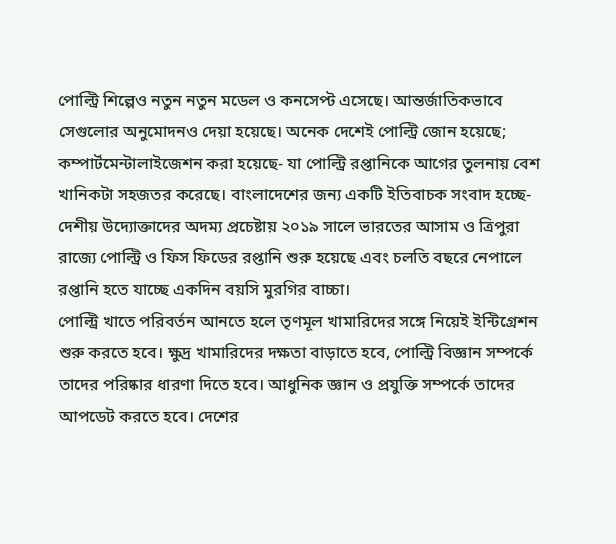পোল্ট্রি শিল্পেও নতুন নতুন মডেল ও কনসেপ্ট এসেছে। আন্তর্জাতিকভাবে সেগুলোর অনুমোদনও দেয়া হয়েছে। অনেক দেশেই পোল্ট্রি জোন হয়েছে; কম্পার্টমেন্টালাইজেশন করা হয়েছে- যা পোল্ট্রি রপ্তানিকে আগের তুলনায় বেশ খানিকটা সহজতর করেছে। বাংলাদেশের জন্য একটি ইতিবাচক সংবাদ হচ্ছে- দেশীয় উদ্যোক্তাদের অদম্য প্রচেষ্টায় ২০১৯ সালে ভারতের আসাম ও ত্রিপুরা রাজ্যে পোল্ট্রি ও ফিস ফিডের রপ্তানি শুরু হয়েছে এবং চলতি বছরে নেপালে রপ্তানি হতে যাচ্ছে একদিন বয়সি মুরগির বাচ্চা।
পোল্ট্রি খাতে পরিবর্তন আনতে হলে তৃণমূল খামারিদের সঙ্গে নিয়েই ইন্টিগ্রেশন শুরু করতে হবে। ক্ষুদ্র খামারিদের দক্ষতা বাড়াতে হবে, পোল্ট্রি বিজ্ঞান সম্পর্কে তাদের পরিষ্কার ধারণা দিতে হবে। আধুনিক জ্ঞান ও প্রযুক্তি সম্পর্কে তাদের আপডেট করতে হবে। দেশের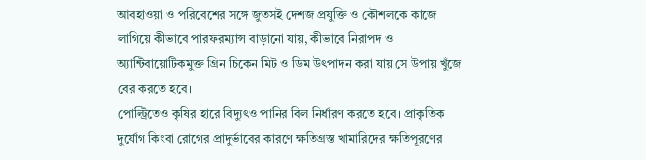আবহাওয়া ও পরিবেশের সঙ্গে জুতসই দেশজ প্রযুক্তি ও কৌশলকে কাজে লাগিয়ে কীভাবে পারফরম্যান্স বাড়ানো যায়, কীভাবে নিরাপদ ও অ্যান্টিবায়োটিকমুক্ত গ্রিন চিকেন মিট ও ডিম উৎপাদন করা যায় সে উপায় খুঁজে বের করতে হবে।
পোল্ট্রিতেও কৃষির হারে বিদ্যুৎও পানির বিল নির্ধারণ করতে হবে। প্রাকৃতিক দুর্যোগ কিংবা রোগের প্রাদুর্ভাবের কারণে ক্ষতিগ্রস্ত খামারিদের ক্ষতিপূরণের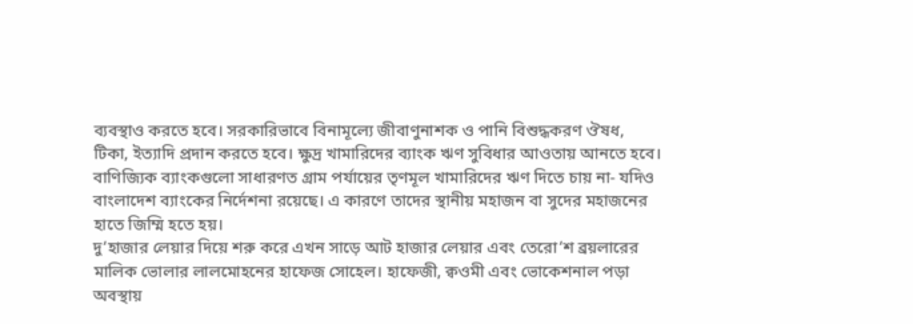ব্যবস্থাও করতে হবে। সরকারিভাবে বিনামূল্যে জীবাণুনাশক ও পানি বিশুদ্ধকরণ ঔষধ, টিকা, ইত্যাদি প্রদান করতে হবে। ক্ষুদ্র খামারিদের ব্যাংক ঋণ সুবিধার আওতায় আনতে হবে। বাণিজ্যিক ব্যাংকগুলো সাধারণত গ্রাম পর্যায়ের তৃণমূল খামারিদের ঋণ দিতে চায় না- যদিও বাংলাদেশ ব্যাংকের নির্দেশনা রয়েছে। এ কারণে তাদের স্থানীয় মহাজন বা সুদের মহাজনের হাতে জিম্মি হতে হয়।
দু‘হাজার লেয়ার দিয়ে শরু করে এখন সাড়ে আট হাজার লেয়ার এবং তেরো‘শ ব্রয়লারের মালিক ভোলার লালমোহনের হাফেজ সোহেল। হাফেজী, ক্বওমী এবং ভোকেশনাল পড়া অবস্থায়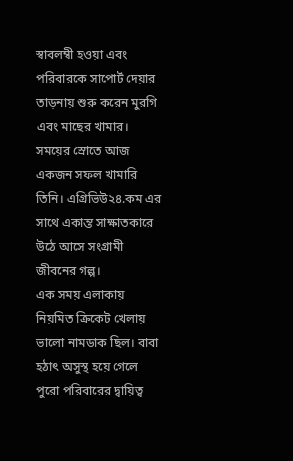স্বাবলম্বী হওয়া এবং পরিবারকে সাপোর্ট দেয়ার তাড়নায় শুরু করেন মুরগি এবং মাছের খামার। সময়ের স্রোতে আজ একজন সফল খামারি তিনি। এগ্রিভিউ২৪.কম এর সাথে একান্ত সাক্ষাতকারে উঠে আসে সংগ্রামী জীবনের গল্প।
এক সময় এলাকায় নিয়মিত ক্রিকেট খেলায় ভালো নামডাক ছিল। বাবা হঠাৎ অসুস্থ হয়ে গেলে পুরো পরিবারের দ্বায়িত্ব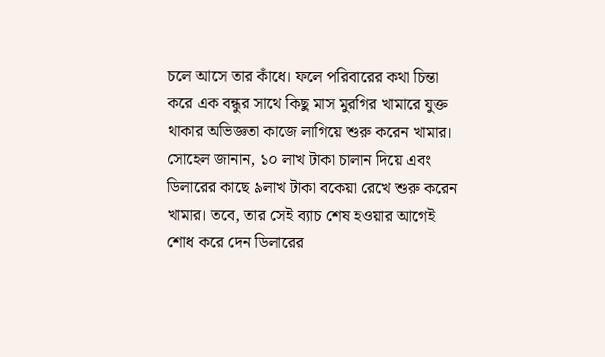চলে আসে তার কাঁধে। ফলে পরিবারের কথা চিন্তা করে এক বন্ধুর সাথে কিছু মাস মুরগির খামারে যুক্ত থাকার অভিজ্ঞতা কাজে লাগিয়ে শুরু করেন খামার।
সোহেল জানান, ১০ লাখ টাকা চালান দিয়ে এবং ডিলারের কাছে ৯লাখ টাকা বকেয়া রেখে শুরু করেন খামার। তবে, তার সেই ব্যাচ শেষ হওয়ার আগেই শোধ করে দেন ডিলারের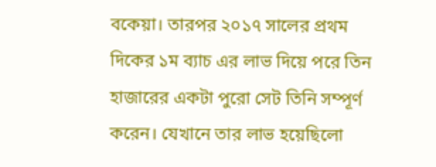বকেয়া। তারপর ২০১৭ সালের প্রথম দিকের ১ম ব্যাচ এর লাভ দিয়ে পরে তিন হাজারের একটা পুরো সেট তিনি সম্পূর্ণ করেন। যেখানে তার লাভ হয়েছিলো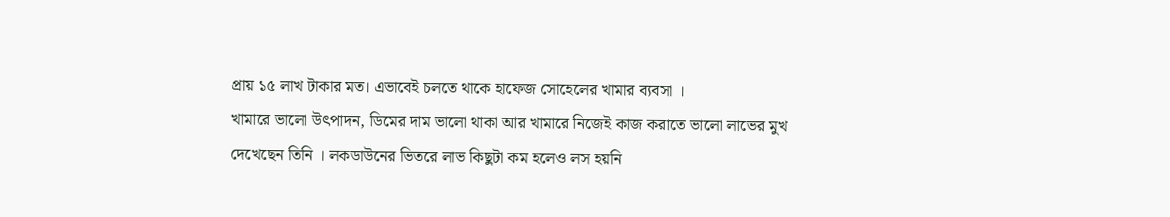প্রায় ১৫ লাখ টাকার মত। এভাবেই চলতে থাকে হাফেজ সোহেলের খামার ব্যবসা ।
খামারে ভালো উৎপাদন, ডিমের দাম ভালো থাকা আর খামারে নিজেই কাজ করাতে ভালো লাভের মুখ দেখেছেন তিনি । লকডাউনের ভিতরে লাভ কিছুটা কম হলেও লস হয়নি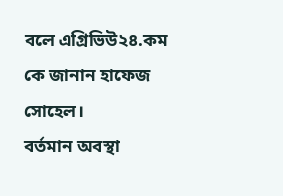বলে এগ্রিভিউ২৪.কম কে জানান হাফেজ সোহেল।
বর্তমান অবস্থা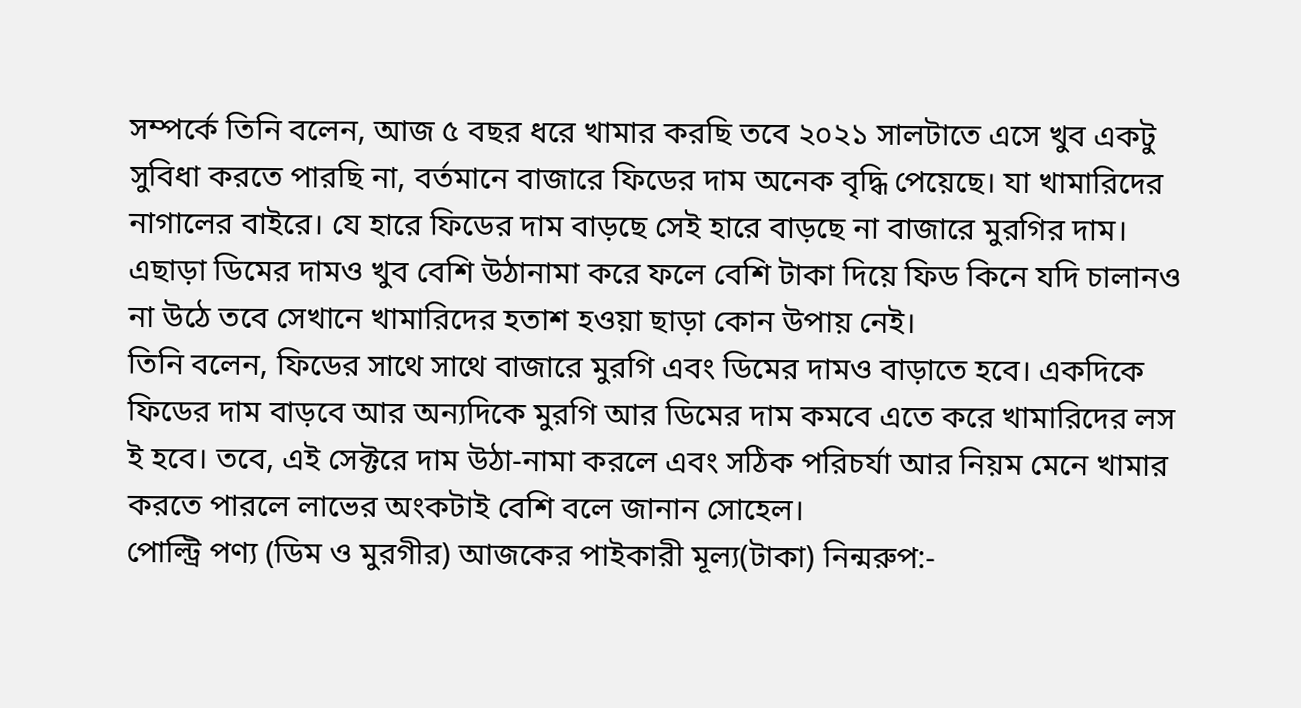সম্পর্কে তিনি বলেন, আজ ৫ বছর ধরে খামার করছি তবে ২০২১ সালটাতে এসে খুব একটু সুবিধা করতে পারছি না, বর্তমানে বাজারে ফিডের দাম অনেক বৃদ্ধি পেয়েছে। যা খামারিদের নাগালের বাইরে। যে হারে ফিডের দাম বাড়ছে সেই হারে বাড়ছে না বাজারে মুরগির দাম। এছাড়া ডিমের দামও খুব বেশি উঠানামা করে ফলে বেশি টাকা দিয়ে ফিড কিনে যদি চালানও না উঠে তবে সেখানে খামারিদের হতাশ হওয়া ছাড়া কোন উপায় নেই।
তিনি বলেন, ফিডের সাথে সাথে বাজারে মুরগি এবং ডিমের দামও বাড়াতে হবে। একদিকে ফিডের দাম বাড়বে আর অন্যদিকে মুরগি আর ডিমের দাম কমবে এতে করে খামারিদের লস ই হবে। তবে, এই সেক্টরে দাম উঠা-নামা করলে এবং সঠিক পরিচর্যা আর নিয়ম মেনে খামার করতে পারলে লাভের অংকটাই বেশি বলে জানান সোহেল।
পোল্ট্রি পণ্য (ডিম ও মুরগীর) আজকের পাইকারী মূল্য(টাকা) নিন্মরুপ:-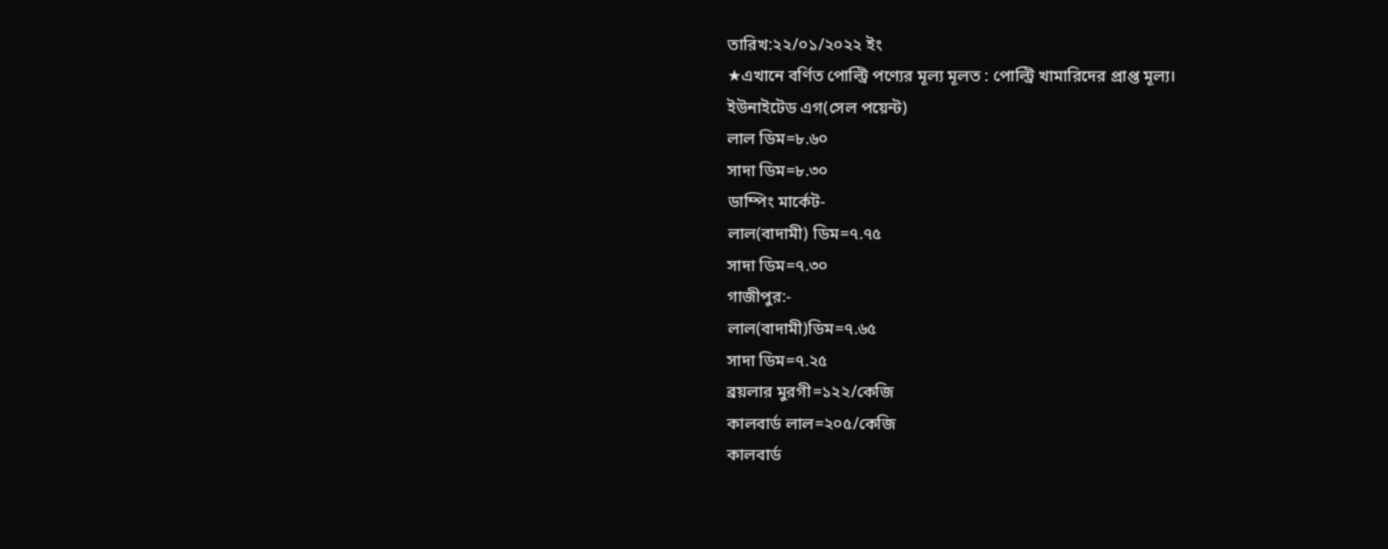তারিখ:২২/০১/২০২২ ইং
★এখানে বর্ণিত পোল্ট্রি পণ্যের মূল্য মূলত : পোল্ট্রি খামারিদের প্রাপ্ত মূল্য।
ইউনাইটেড এগ(সেল পয়েন্ট)
লাল ডিম=৮.৬০
সাদা ডিম=৮.৩০
ডাম্পিং মার্কেট-
লাল(বাদামী) ডিম=৭.৭৫
সাদা ডিম=৭.৩০
গাজীপুর:-
লাল(বাদামী)ডিম=৭.৬৫
সাদা ডিম=৭.২৫
ব্রয়লার মুরগী=১২২/কেজি
কালবার্ড লাল=২০৫/কেজি
কালবার্ড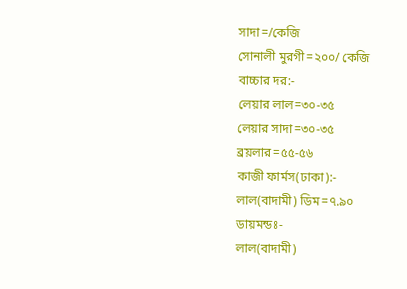সাদা=/কেজি
সোনালী মুরগী=২০০/ কেজি
বাচ্চার দর:-
লেয়ার লাল=৩০-৩৫
লেয়ার সাদা=৩০-৩৫
ব্রয়লার=৫৫-৫৬
কাজী ফার্মস(ঢাকা):-
লাল(বাদামী) ডিম=৭.৯০
ডায়মন্ডঃ-
লাল(বাদামী)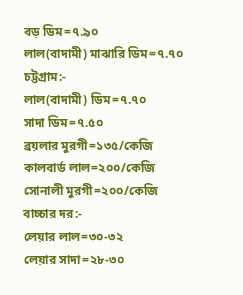বড় ডিম=৭.৯০
লাল(বাদামী) মাঝারি ডিম=৭.৭০
চট্টগ্রাম:-
লাল(বাদামী) ডিম=৭.৭০
সাদা ডিম=৭.৫০
ব্রয়লার মুরগী=১৩৫/কেজি
কালবার্ড লাল=২০০/কেজি
সোনালী মুরগী=২০০/কেজি
বাচ্চার দর:-
লেয়ার লাল=৩০-৩২
লেয়ার সাদা=২৮-৩০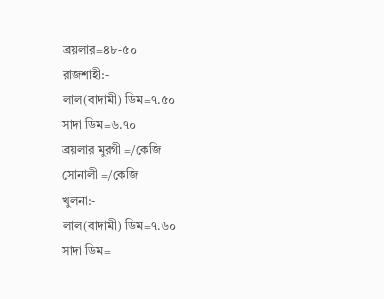ব্রয়লার=৪৮-৫০
রাজশাহী:-
লাল(বাদামী) ডিম=৭.৫০
সাদা ডিম=৬.৭০
ব্রয়লার মুরগী =/কেজি
সোনালী =/কেজি
খুলনা:-
লাল(বাদামী) ডিম=৭.৬০
সাদা ডিম=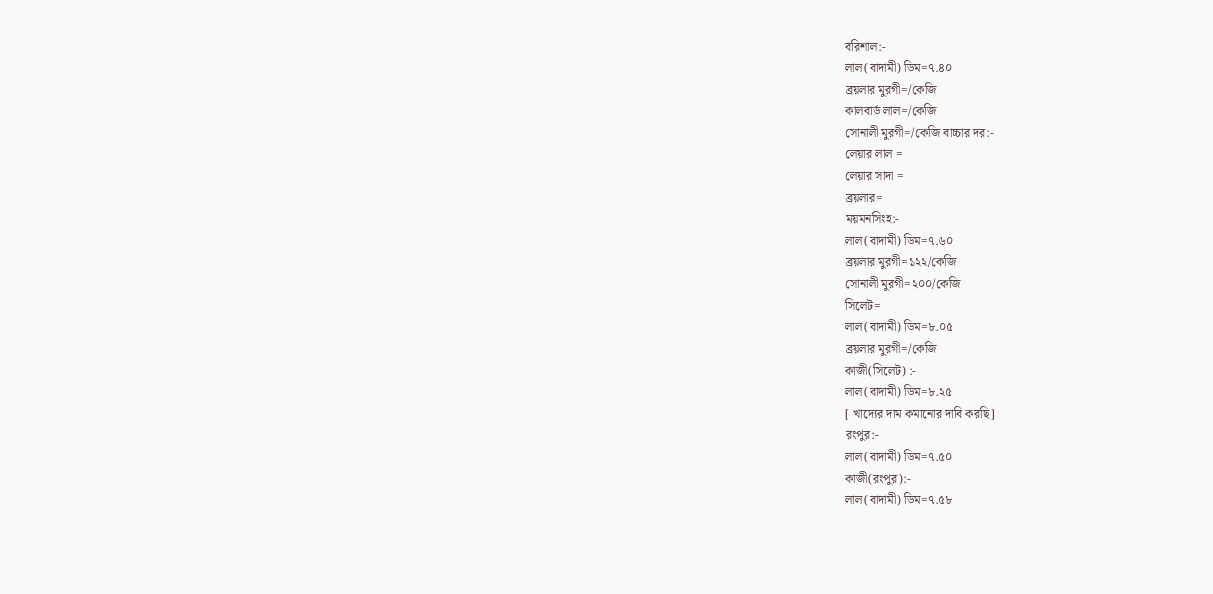বরিশাল:-
লাল(বাদামী) ডিম=৭.৪০
ব্রয়লার মুরগী=/কেজি
কালবার্ড লাল=/কেজি
সোনালী মুরগী=/কেজি বাচ্চার দর:-
লেয়ার লাল =
লেয়ার সাদা =
ব্রয়লার=
ময়মনসিংহ:-
লাল(বাদামী) ডিম=৭.৬০
ব্রয়লার মুরগী=১২২/কেজি
সোনালী মুরগী=২০০/কেজি
সিলেট=
লাল(বাদামী) ডিম=৮.০৫
ব্রয়লার মুরগী=/কেজি
কাজী(সিলেট) :-
লাল(বাদামী) ডিম=৮.২৫
[ খাদ্যের দাম কমানোর দাবি করছি]
রংপুর:-
লাল(বাদামী) ডিম=৭.৫০
কাজী(রংপুর):-
লাল(বাদামী) ডিম=৭.৫৮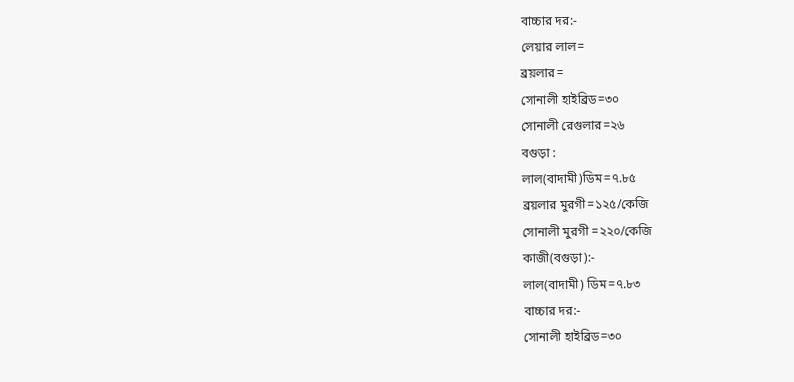বাচ্চার দর:-
লেয়ার লাল=
ব্রয়লার=
সোনালী হাইব্রিড=৩০
সোনালী রেগুলার=২৬
বগুড়া :
লাল(বাদামী)ডিম=৭.৮৫
ব্রয়লার মুরগী=১২৫/কেজি
সোনালী মুরগী =২২০/কেজি
কাজী(বগুড়া):-
লাল(বাদামী) ডিম=৭.৮৩
বাচ্চার দর:-
সোনালী হাইব্রিড=৩০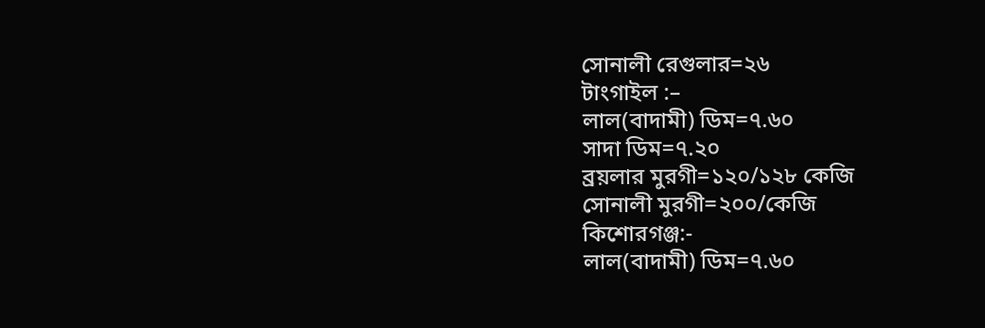সোনালী রেগুলার=২৬
টাংগাইল :–
লাল(বাদামী) ডিম=৭.৬০
সাদা ডিম=৭.২০
ব্রয়লার মুরগী=১২০/১২৮ কেজি
সোনালী মুরগী=২০০/কেজি
কিশোরগঞ্জ:-
লাল(বাদামী) ডিম=৭.৬০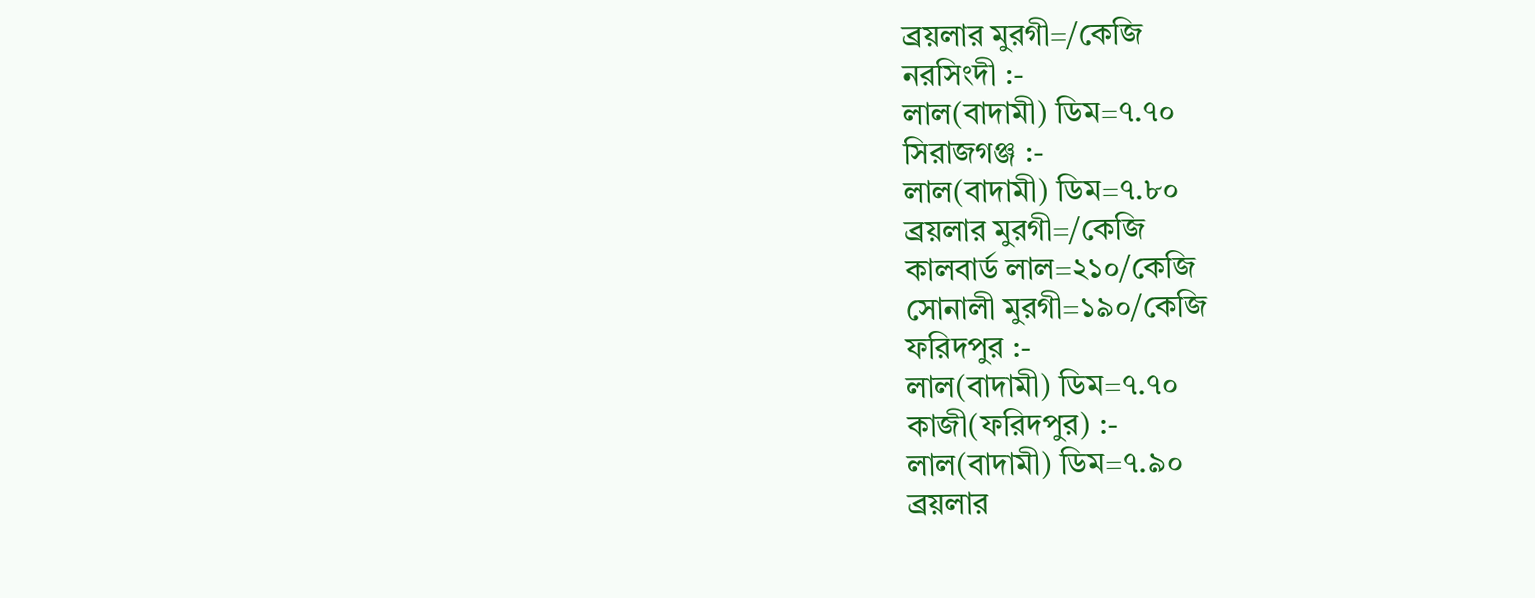ব্রয়লার মুরগী=/কেজি
নরসিংদী :-
লাল(বাদামী) ডিম=৭.৭০
সিরাজগঞ্জ :-
লাল(বাদামী) ডিম=৭.৮০
ব্রয়লার মুরগী=/কেজি
কালবার্ড লাল=২১০/কেজি
সোনালী মুরগী=১৯০/কেজি
ফরিদপুর :-
লাল(বাদামী) ডিম=৭.৭০
কাজী(ফরিদপুর) :-
লাল(বাদামী) ডিম=৭.৯০
ব্রয়লার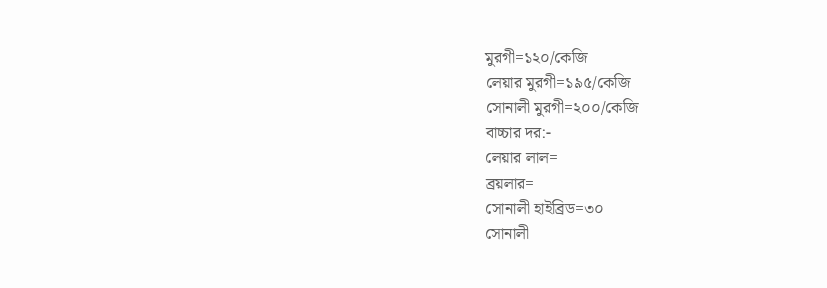মুরগী=১২০/কেজি
লেয়ার মুরগী=১৯৫/কেজি
সোনালী মুরগী=২০০/কেজি
বাচ্চার দর:-
লেয়ার লাল=
ব্রয়লার=
সোনালী হাইব্রিড=৩০
সোনালী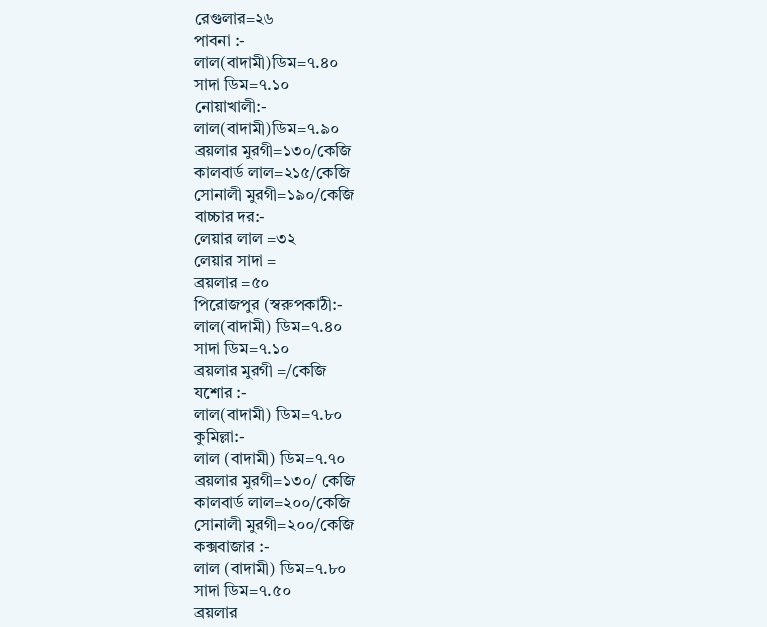রেগুলার=২৬
পাবনা :-
লাল(বাদামী)ডিম=৭.৪০
সাদা ডিম=৭.১০
নোয়াখালী:-
লাল(বাদামী)ডিম=৭.৯০
ব্রয়লার মুরগী=১৩০/কেজি
কালবার্ড লাল=২১৫/কেজি
সোনালী মুরগী=১৯০/কেজি
বাচ্চার দর:-
লেয়ার লাল =৩২
লেয়ার সাদা =
ব্রয়লার =৫০
পিরোজপুর (স্বরুপকাঠী:-
লাল(বাদামী) ডিম=৭.৪০
সাদা ডিম=৭.১০
ব্রয়লার মুরগী =/কেজি
যশোর :-
লাল(বাদামী) ডিম=৭.৮০
কুমিল্লা:-
লাল (বাদামী) ডিম=৭.৭০
ব্রয়লার মুরগী=১৩০/ কেজি
কালবার্ড লাল=২০০/কেজি
সোনালী মুরগী=২০০/কেজি
কক্সবাজার :-
লাল (বাদামী) ডিম=৭.৮০
সাদা ডিম=৭.৫০
ব্রয়লার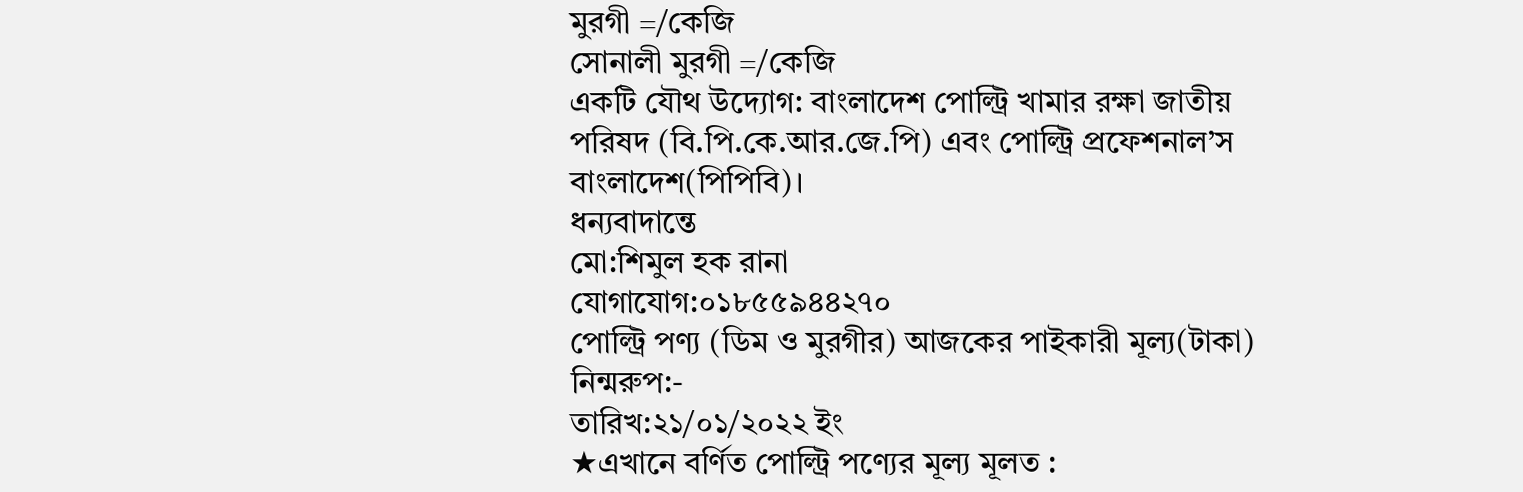মুরগী =/কেজি
সোনালী মুরগী =/কেজি
একটি যৌথ উদ্যোগ: বাংলাদেশ পোল্ট্রি খামার রক্ষা জাতীয় পরিষদ (বি.পি.কে.আর.জে.পি) এবং পোল্ট্রি প্রফেশনাল’স বাংলাদেশ(পিপিবি)।
ধন্যবাদান্তে
মো:শিমুল হক রানা
যোগাযোগ:০১৮৫৫৯৪৪২৭০
পোল্ট্রি পণ্য (ডিম ও মুরগীর) আজকের পাইকারী মূল্য(টাকা) নিন্মরুপ:-
তারিখ:২১/০১/২০২২ ইং
★এখানে বর্ণিত পোল্ট্রি পণ্যের মূল্য মূলত :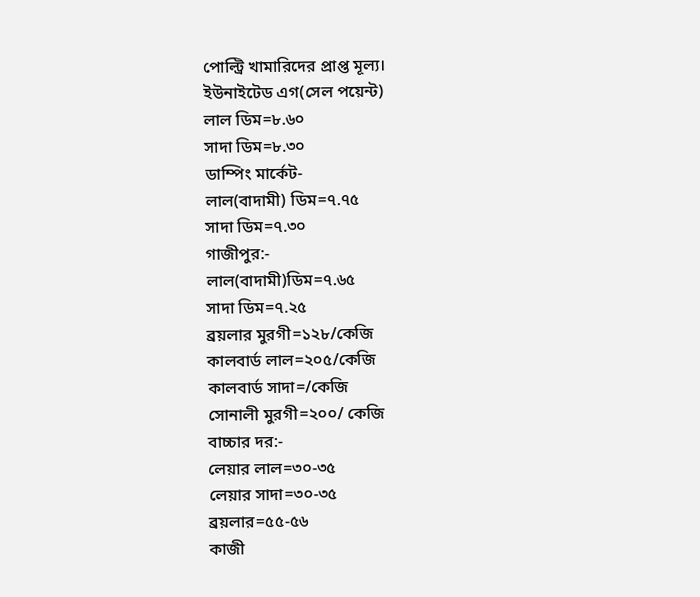পোল্ট্রি খামারিদের প্রাপ্ত মূল্য।
ইউনাইটেড এগ(সেল পয়েন্ট)
লাল ডিম=৮.৬০
সাদা ডিম=৮.৩০
ডাম্পিং মার্কেট-
লাল(বাদামী) ডিম=৭.৭৫
সাদা ডিম=৭.৩০
গাজীপুর:-
লাল(বাদামী)ডিম=৭.৬৫
সাদা ডিম=৭.২৫
ব্রয়লার মুরগী=১২৮/কেজি
কালবার্ড লাল=২০৫/কেজি
কালবার্ড সাদা=/কেজি
সোনালী মুরগী=২০০/ কেজি
বাচ্চার দর:-
লেয়ার লাল=৩০-৩৫
লেয়ার সাদা=৩০-৩৫
ব্রয়লার=৫৫-৫৬
কাজী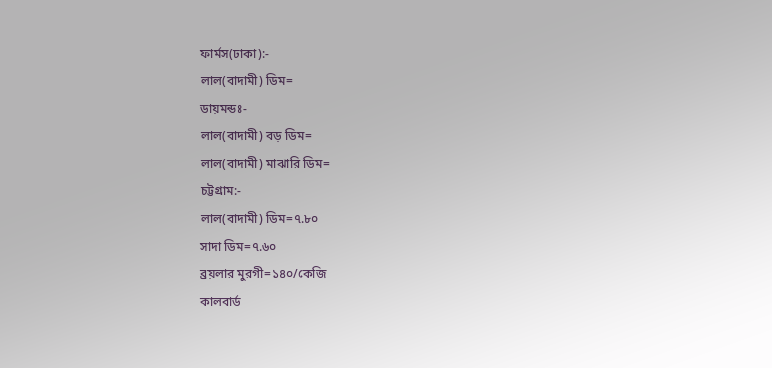ফার্মস(ঢাকা):-
লাল(বাদামী) ডিম=
ডায়মন্ডঃ-
লাল(বাদামী) বড় ডিম=
লাল(বাদামী) মাঝারি ডিম=
চট্টগ্রাম:-
লাল(বাদামী) ডিম=৭.৮০
সাদা ডিম=৭.৬০
ব্রয়লার মুরগী=১৪০/কেজি
কালবার্ড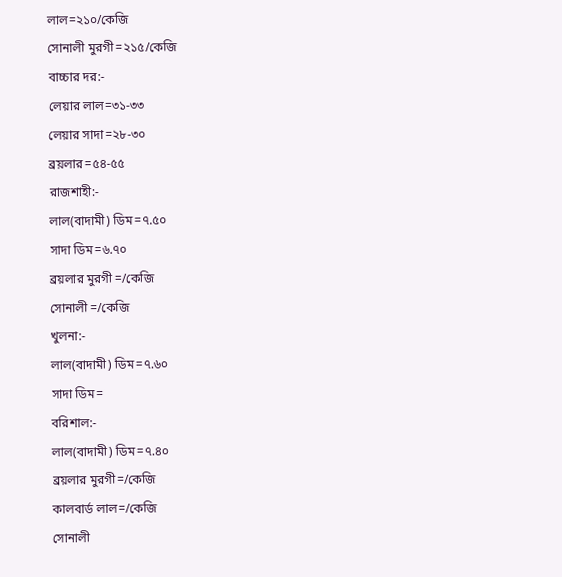লাল=২১০/কেজি
সোনালী মুরগী=২১৫/কেজি
বাচ্চার দর:-
লেয়ার লাল=৩১-৩৩
লেয়ার সাদা=২৮-৩০
ব্রয়লার=৫৪-৫৫
রাজশাহী:-
লাল(বাদামী) ডিম=৭.৫০
সাদা ডিম=৬.৭০
ব্রয়লার মুরগী =/কেজি
সোনালী =/কেজি
খুলনা:-
লাল(বাদামী) ডিম=৭.৬০
সাদা ডিম=
বরিশাল:-
লাল(বাদামী) ডিম=৭.৪০
ব্রয়লার মুরগী=/কেজি
কালবার্ড লাল=/কেজি
সোনালী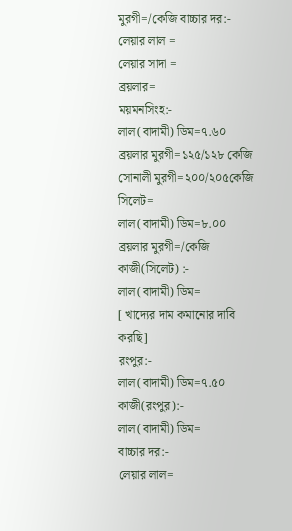মুরগী=/কেজি বাচ্চার দর:-
লেয়ার লাল =
লেয়ার সাদা =
ব্রয়লার=
ময়মনসিংহ:-
লাল(বাদামী) ডিম=৭.৬০
ব্রয়লার মুরগী=১২৫/১২৮ কেজি
সোনালী মুরগী=২০০/২০৫কেজি
সিলেট=
লাল(বাদামী) ডিম=৮.০০
ব্রয়লার মুরগী=/কেজি
কাজী(সিলেট) :-
লাল(বাদামী) ডিম=
[ খাদ্যের দাম কমানোর দাবি করছি]
রংপুর:-
লাল(বাদামী) ডিম=৭.৫০
কাজী(রংপুর):-
লাল(বাদামী) ডিম=
বাচ্চার দর:-
লেয়ার লাল=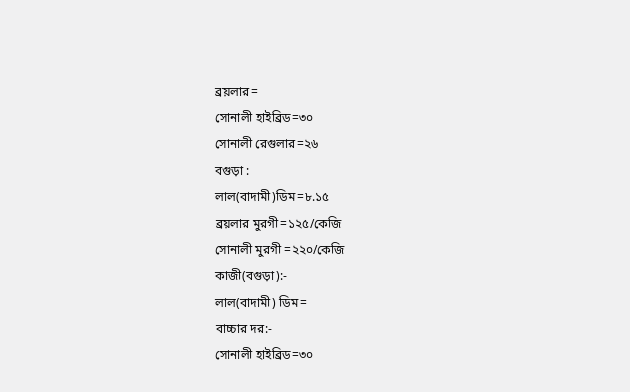ব্রয়লার=
সোনালী হাইব্রিড=৩০
সোনালী রেগুলার=২৬
বগুড়া :
লাল(বাদামী)ডিম=৮.১৫
ব্রয়লার মুরগী=১২৫/কেজি
সোনালী মুরগী =২২০/কেজি
কাজী(বগুড়া):-
লাল(বাদামী) ডিম=
বাচ্চার দর:-
সোনালী হাইব্রিড=৩০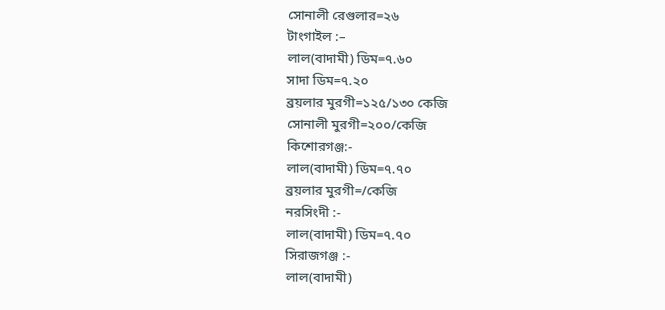সোনালী রেগুলার=২৬
টাংগাইল :–
লাল(বাদামী) ডিম=৭.৬০
সাদা ডিম=৭.২০
ব্রয়লার মুরগী=১২৫/১৩০ কেজি
সোনালী মুরগী=২০০/কেজি
কিশোরগঞ্জ:-
লাল(বাদামী) ডিম=৭.৭০
ব্রয়লার মুরগী=/কেজি
নরসিংদী :-
লাল(বাদামী) ডিম=৭.৭০
সিরাজগঞ্জ :-
লাল(বাদামী)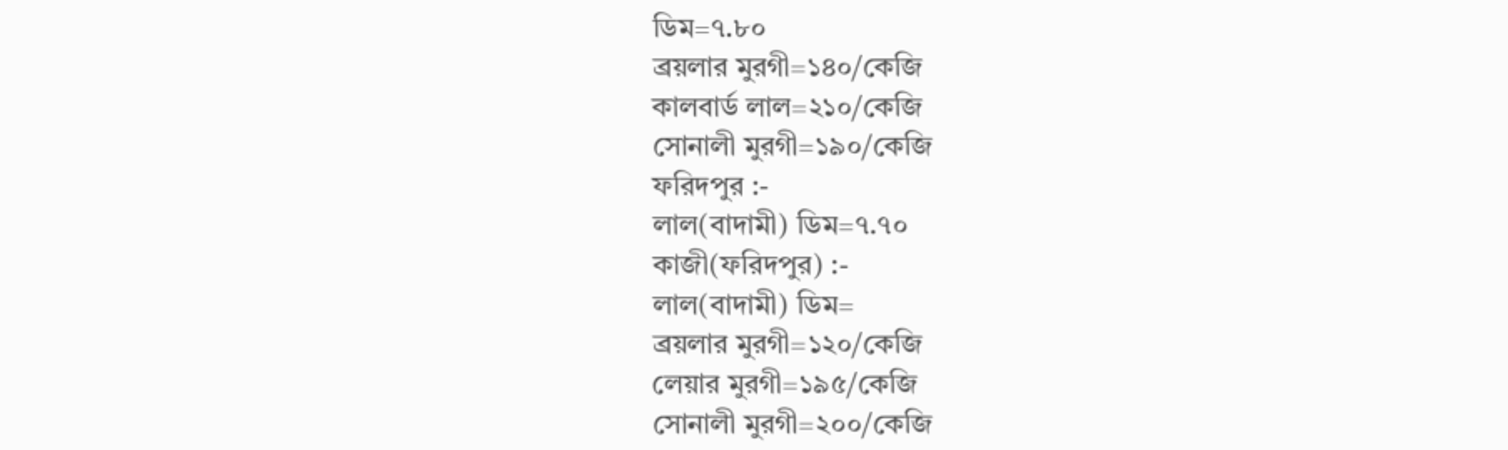ডিম=৭.৮০
ব্রয়লার মুরগী=১৪০/কেজি
কালবার্ড লাল=২১০/কেজি
সোনালী মুরগী=১৯০/কেজি
ফরিদপুর :-
লাল(বাদামী) ডিম=৭.৭০
কাজী(ফরিদপুর) :-
লাল(বাদামী) ডিম=
ব্রয়লার মুরগী=১২০/কেজি
লেয়ার মুরগী=১৯৫/কেজি
সোনালী মুরগী=২০০/কেজি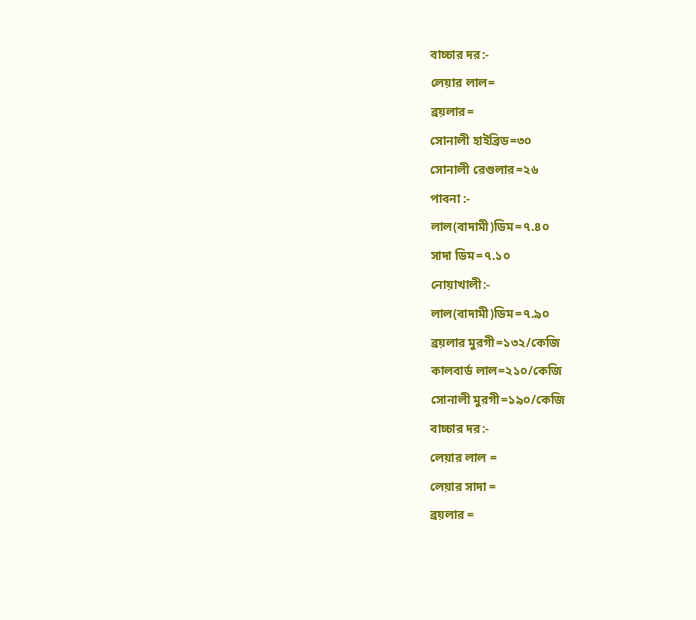বাচ্চার দর:-
লেয়ার লাল=
ব্রয়লার=
সোনালী হাইব্রিড=৩০
সোনালী রেগুলার=২৬
পাবনা :-
লাল(বাদামী)ডিম=৭.৪০
সাদা ডিম=৭.১০
নোয়াখালী:-
লাল(বাদামী)ডিম=৭.৯০
ব্রয়লার মুরগী=১৩২/কেজি
কালবার্ড লাল=২১০/কেজি
সোনালী মুরগী=১৯০/কেজি
বাচ্চার দর:-
লেয়ার লাল =
লেয়ার সাদা =
ব্রয়লার =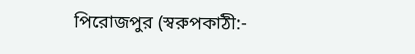পিরোজপুর (স্বরুপকাঠী:-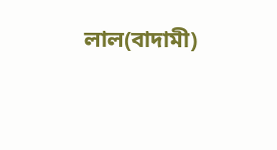লাল(বাদামী)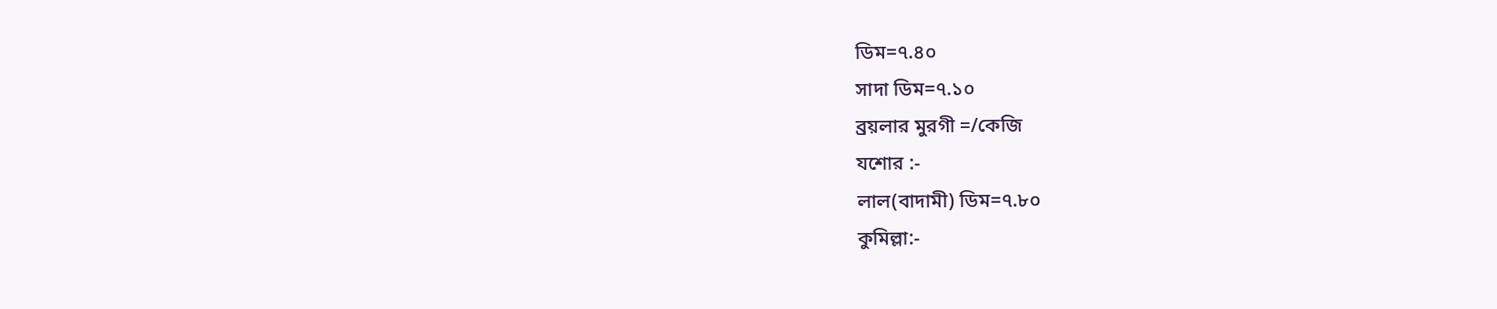ডিম=৭.৪০
সাদা ডিম=৭.১০
ব্রয়লার মুরগী =/কেজি
যশোর :-
লাল(বাদামী) ডিম=৭.৮০
কুমিল্লা:-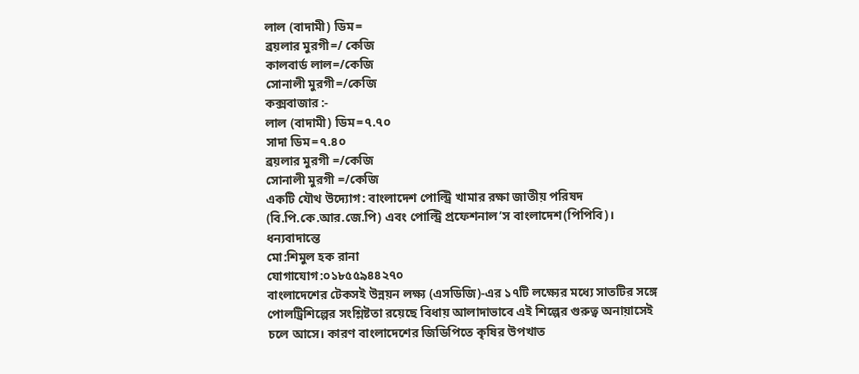লাল (বাদামী) ডিম=
ব্রয়লার মুরগী=/ কেজি
কালবার্ড লাল=/কেজি
সোনালী মুরগী=/কেজি
কক্সবাজার :-
লাল (বাদামী) ডিম=৭.৭০
সাদা ডিম=৭.৪০
ব্রয়লার মুরগী =/কেজি
সোনালী মুরগী =/কেজি
একটি যৌথ উদ্যোগ: বাংলাদেশ পোল্ট্রি খামার রক্ষা জাতীয় পরিষদ (বি.পি.কে.আর.জে.পি) এবং পোল্ট্রি প্রফেশনাল’স বাংলাদেশ(পিপিবি)।
ধন্যবাদান্তে
মো:শিমুল হক রানা
যোগাযোগ:০১৮৫৫৯৪৪২৭০
বাংলাদেশের টেকসই উন্নয়ন লক্ষ্য (এসডিজি)-এর ১৭টি লক্ষ্যের মধ্যে সাতটির সঙ্গে পোলট্রিশিল্পের সংশ্লিষ্টতা রয়েছে বিধায় আলাদাভাবে এই শিল্পের গুরুত্ব অনায়াসেই চলে আসে। কারণ বাংলাদেশের জিডিপিতে কৃষির উপখাত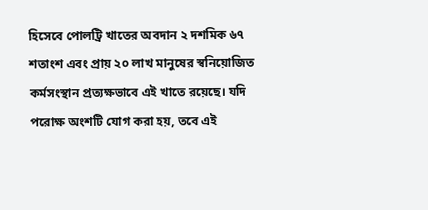হিসেবে পোলট্রি খাতের অবদান ২ দশমিক ৬৭ শতাংশ এবং প্রায় ২০ লাখ মানুষের স্বনিয়োজিত কর্মসংস্থান প্রত্যক্ষভাবে এই খাতে রয়েছে। যদি পরোক্ষ অংশটি যোগ করা হয়, তবে এই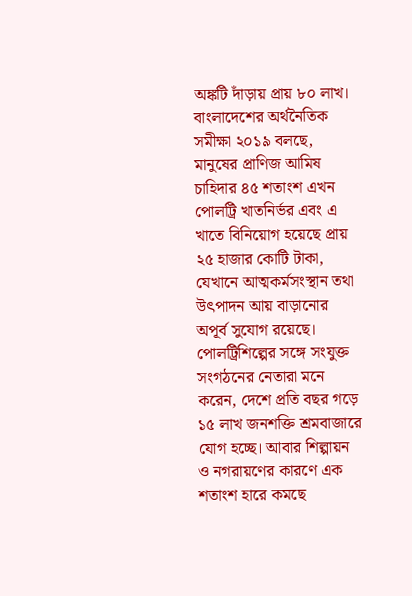অঙ্কটি দাঁড়ায় প্রায় ৮০ লাখ।
বাংলাদেশের অর্থনৈতিক সমীক্ষা ২০১৯ বলছে, মানুষের প্রাণিজ আমিষ চাহিদার ৪৫ শতাংশ এখন পোলট্রি খাতনির্ভর এবং এ খাতে বিনিয়োগ হয়েছে প্রায় ২৫ হাজার কোটি টাকা, যেখানে আত্মকর্মসংস্থান তথা উৎপাদন আয় বাড়ানোর অপূর্ব সুযোগ রয়েছে।
পোলট্রিশিল্পের সঙ্গে সংযুক্ত সংগঠনের নেতারা মনে করেন, দেশে প্রতি বছর গড়ে ১৫ লাখ জনশক্তি শ্রমবাজারে যোগ হচ্ছে। আবার শিল্পায়ন ও নগরায়ণের কারণে এক শতাংশ হারে কমছে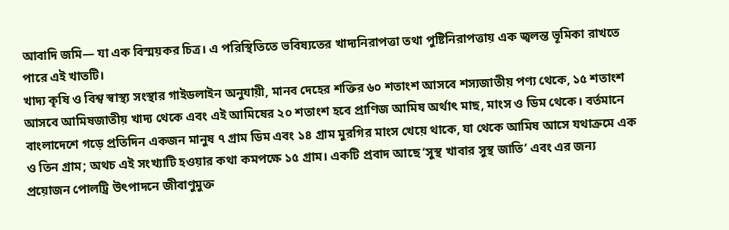আবাদি জমি— যা এক বিস্ময়কর চিত্র। এ পরিস্থিতিতে ভবিষ্যতের খাদ্যনিরাপত্তা তথা পুষ্টিনিরাপত্তায় এক জ্বলন্ত ভূমিকা রাখতে পারে এই খাতটি।
খাদ্য কৃষি ও বিশ্ব স্বাস্থ্য সংস্থার গাইডলাইন অনুযায়ী, মানব দেহের শক্তির ৬০ শতাংশ আসবে শস্যজাতীয় পণ্য থেকে, ১৫ শতাংশ আসবে আমিষজাতীয় খাদ্য থেকে এবং এই আমিষের ২০ শতাংশ হবে প্রাণিজ আমিষ অর্থাৎ মাছ, মাংস ও ডিম থেকে। বর্তমানে বাংলাদেশে গড়ে প্রতিদিন একজন মানুষ ৭ গ্রাম ডিম এবং ১৪ গ্রাম মুরগির মাংস খেয়ে থাকে, যা থেকে আমিষ আসে যথাক্রমে এক ও তিন গ্রাম; অথচ এই সংখ্যাটি হওয়ার কথা কমপক্ষে ১৫ গ্রাম। একটি প্রবাদ আছে ‘সুস্থ খাবার সুস্থ জাতি’ এবং এর জন্য প্রয়োজন পোলট্রি উৎপাদনে জীবাণুমুক্ত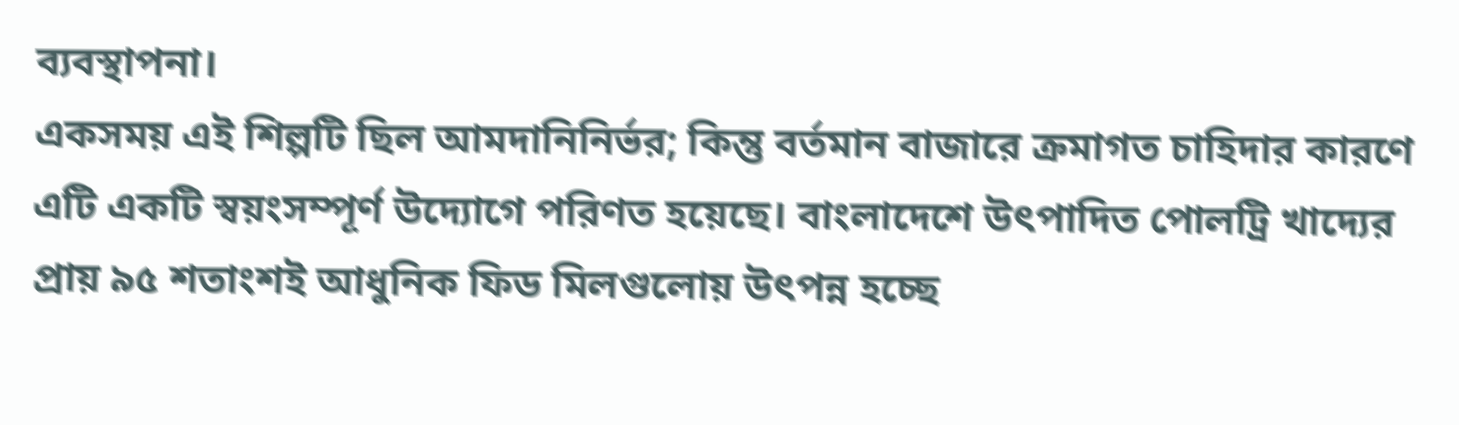ব্যবস্থাপনা।
একসময় এই শিল্পটি ছিল আমদানিনির্ভর; কিন্তু বর্তমান বাজারে ক্রমাগত চাহিদার কারণে এটি একটি স্বয়ংসম্পূর্ণ উদ্যোগে পরিণত হয়েছে। বাংলাদেশে উৎপাদিত পোলট্রি খাদ্যের প্রায় ৯৫ শতাংশই আধুনিক ফিড মিলগুলোয় উৎপন্ন হচ্ছে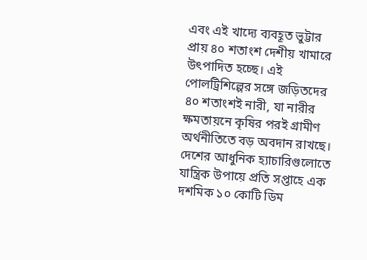এবং এই খাদ্যে ব্যবহূত ভুট্টার প্রায় ৪০ শতাংশ দেশীয় খামারে উৎপাদিত হচ্ছে। এই পোলট্রিশিল্পের সঙ্গে জড়িতদের ৪০ শতাংশই নারী, যা নারীর ক্ষমতায়নে কৃষির পরই গ্রামীণ অর্থনীতিতে বড় অবদান রাখছে।
দেশের আধুনিক হ্যাচারিগুলোতে যান্ত্রিক উপায়ে প্রতি সপ্তাহে এক দশমিক ১০ কোটি ডিম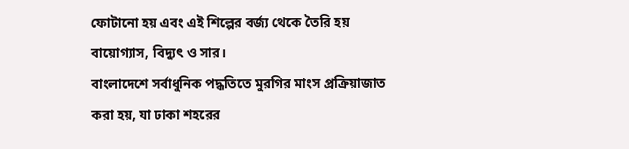ফোটানো হয় এবং এই শিল্পের বর্জ্য থেকে তৈরি হয় বায়োগ্যাস, বিদ্যুৎ ও সার।
বাংলাদেশে সর্বাধুনিক পদ্ধতিতে মুরগির মাংস প্রক্রিয়াজাত করা হয়, যা ঢাকা শহরের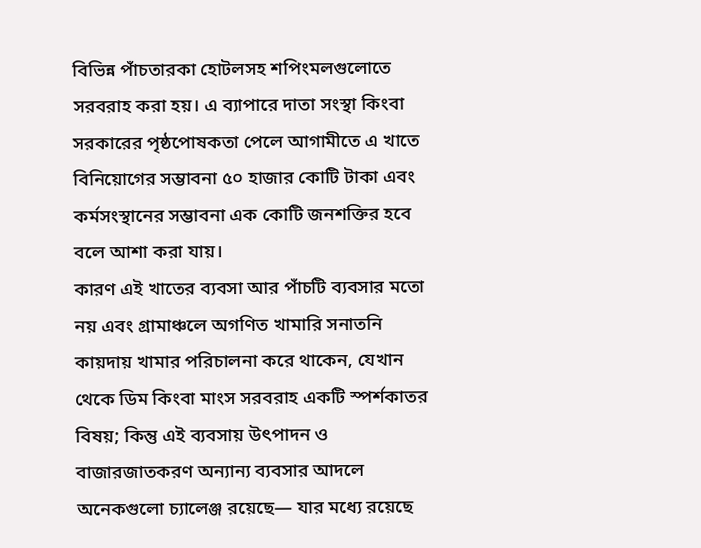বিভিন্ন পাঁচতারকা হোটলসহ শপিংমলগুলোতে সরবরাহ করা হয়। এ ব্যাপারে দাতা সংস্থা কিংবা সরকারের পৃষ্ঠপোষকতা পেলে আগামীতে এ খাতে বিনিয়োগের সম্ভাবনা ৫০ হাজার কোটি টাকা এবং কর্মসংস্থানের সম্ভাবনা এক কোটি জনশক্তির হবে বলে আশা করা যায়।
কারণ এই খাতের ব্যবসা আর পাঁচটি ব্যবসার মতো নয় এবং গ্রামাঞ্চলে অগণিত খামারি সনাতনি কায়দায় খামার পরিচালনা করে থাকেন, যেখান থেকে ডিম কিংবা মাংস সরবরাহ একটি স্পর্শকাতর বিষয়; কিন্তু এই ব্যবসায় উৎপাদন ও বাজারজাতকরণ অন্যান্য ব্যবসার আদলে অনেকগুলো চ্যালেঞ্জ রয়েছে— যার মধ্যে রয়েছে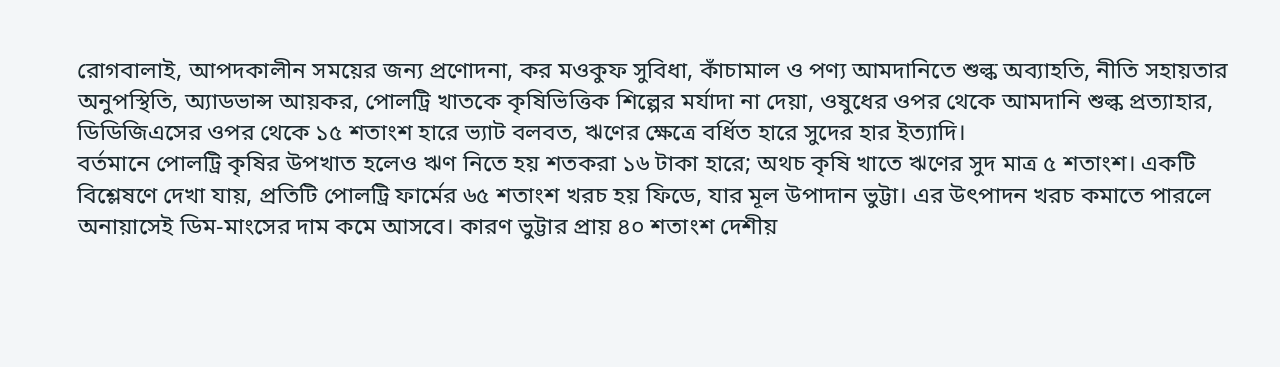রোগবালাই, আপদকালীন সময়ের জন্য প্রণোদনা, কর মওকুফ সুবিধা, কাঁচামাল ও পণ্য আমদানিতে শুল্ক অব্যাহতি, নীতি সহায়তার অনুপস্থিতি, অ্যাডভান্স আয়কর, পোলট্রি খাতকে কৃষিভিত্তিক শিল্পের মর্যাদা না দেয়া, ওষুধের ওপর থেকে আমদানি শুল্ক প্রত্যাহার, ডিডিজিএসের ওপর থেকে ১৫ শতাংশ হারে ভ্যাট বলবত, ঋণের ক্ষেত্রে বর্ধিত হারে সুদের হার ইত্যাদি।
বর্তমানে পোলট্রি কৃষির উপখাত হলেও ঋণ নিতে হয় শতকরা ১৬ টাকা হারে; অথচ কৃষি খাতে ঋণের সুদ মাত্র ৫ শতাংশ। একটি বিশ্লেষণে দেখা যায়, প্রতিটি পোলট্রি ফার্মের ৬৫ শতাংশ খরচ হয় ফিডে, যার মূল উপাদান ভুট্টা। এর উৎপাদন খরচ কমাতে পারলে অনায়াসেই ডিম-মাংসের দাম কমে আসবে। কারণ ভুট্টার প্রায় ৪০ শতাংশ দেশীয়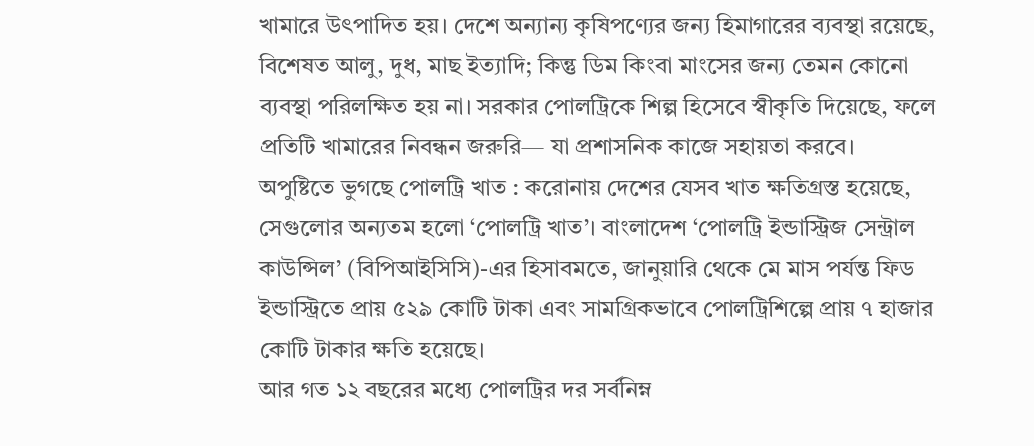খামারে উৎপাদিত হয়। দেশে অন্যান্য কৃষিপণ্যের জন্য হিমাগারের ব্যবস্থা রয়েছে, বিশেষত আলু, দুধ, মাছ ইত্যাদি; কিন্তু ডিম কিংবা মাংসের জন্য তেমন কোনো ব্যবস্থা পরিলক্ষিত হয় না। সরকার পোলট্রিকে শিল্প হিসেবে স্বীকৃতি দিয়েছে, ফলে প্রতিটি খামারের নিবন্ধন জরুরি— যা প্রশাসনিক কাজে সহায়তা করবে।
অপুষ্টিতে ভুগছে পোলট্রি খাত : করোনায় দেশের যেসব খাত ক্ষতিগ্রস্ত হয়েছে, সেগুলোর অন্যতম হলো ‘পোলট্রি খাত’। বাংলাদেশ ‘পোলট্রি ইন্ডাস্ট্রিজ সেন্ট্রাল কাউন্সিল’ (বিপিআইসিসি)-এর হিসাবমতে, জানুয়ারি থেকে মে মাস পর্যন্ত ফিড ইন্ডাস্ট্রিতে প্রায় ৫২৯ কোটি টাকা এবং সামগ্রিকভাবে পোলট্রিশিল্পে প্রায় ৭ হাজার কোটি টাকার ক্ষতি হয়েছে।
আর গত ১২ বছরের মধ্যে পোলট্রির দর সর্বনিম্ন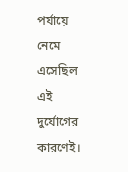পর্যায়ে নেমে এসেছিল এই দুর্যোগের কারণেই।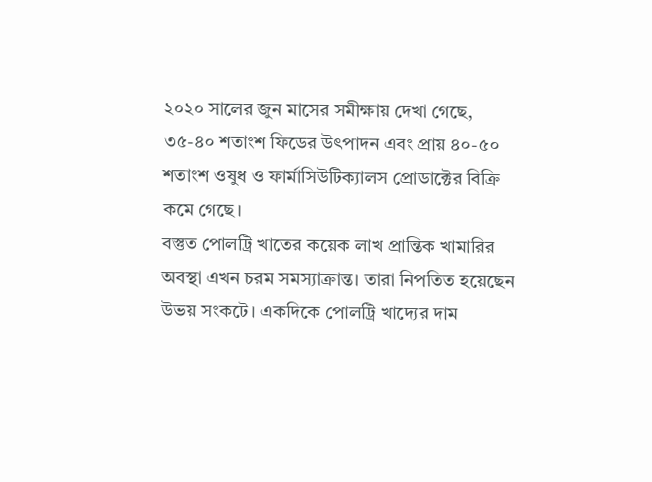২০২০ সালের জুন মাসের সমীক্ষায় দেখা গেছে, ৩৫-৪০ শতাংশ ফিডের উৎপাদন এবং প্রায় ৪০-৫০ শতাংশ ওষুধ ও ফার্মাসিউটিক্যালস প্রোডাক্টের বিক্রি কমে গেছে।
বস্তুত পোলট্রি খাতের কয়েক লাখ প্রান্তিক খামারির অবস্থা এখন চরম সমস্যাক্রান্ত। তারা নিপতিত হয়েছেন উভয় সংকটে। একদিকে পোলট্রি খাদ্যের দাম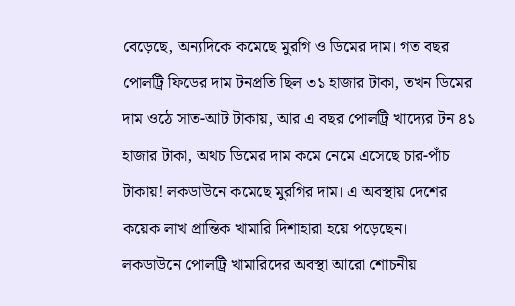বেড়েছে, অন্যদিকে কমেছে মুরগি ও ডিমের দাম। গত বছর পোলট্রি ফিডের দাম টনপ্রতি ছিল ৩১ হাজার টাকা, তখন ডিমের দাম ওঠে সাত-আট টাকায়, আর এ বছর পোলট্রি খাদ্যের টন ৪১ হাজার টাকা, অথচ ডিমের দাম কমে নেমে এসেছে চার-পাঁচ টাকায়! লকডাউনে কমেছে মুরগির দাম। এ অবস্থায় দেশের কয়েক লাখ প্রান্তিক খামারি দিশাহারা হয়ে পড়েছেন।
লকডাউনে পোলট্রি খামারিদের অবস্থা আরো শোচনীয়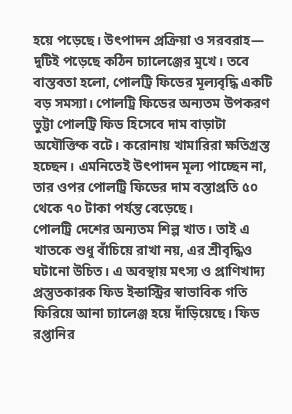হয়ে পড়েছে। উৎপাদন প্রক্রিয়া ও সরবরাহ— দুটিই পড়েছে কঠিন চ্যালেঞ্জের মুখে। তবে বাস্তবতা হলো, পোলট্রি ফিডের মূল্যবৃদ্ধি একটি বড় সমস্যা। পোলট্রি ফিডের অন্যতম উপকরণ ভুট্টা পোলট্রি ফিড হিসেবে দাম বাড়াটা অযৌক্তিক বটে। করোনায় খামারিরা ক্ষতিগ্রস্ত হচ্ছেন। এমনিতেই উৎপাদন মূল্য পাচ্ছেন না, তার ওপর পোলট্রি ফিডের দাম বস্তাপ্রতি ৫০ থেকে ৭০ টাকা পর্যন্ত বেড়েছে।
পোলট্রি দেশের অন্যতম শিল্প খাত। তাই এ খাতকে শুধু বাঁচিয়ে রাখা নয়, এর শ্রীবৃদ্ধিও ঘটানো উচিত। এ অবস্থায় মৎস্য ও প্রাণিখাদ্য প্রস্তুতকারক ফিড ইন্ডাস্ট্রির স্বাভাবিক গতি ফিরিয়ে আনা চ্যালেঞ্জ হয়ে দাঁড়িয়েছে। ফিড রপ্তানির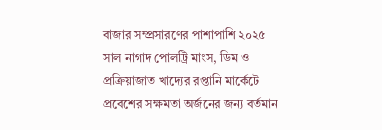বাজার সম্প্রসারণের পাশাপাশি ২০২৫ সাল নাগাদ পোলট্রি মাংস, ডিম ও প্রক্রিয়াজাত খাদ্যের রপ্তানি মার্কেটে প্রবেশের সক্ষমতা অর্জনের জন্য বর্তমান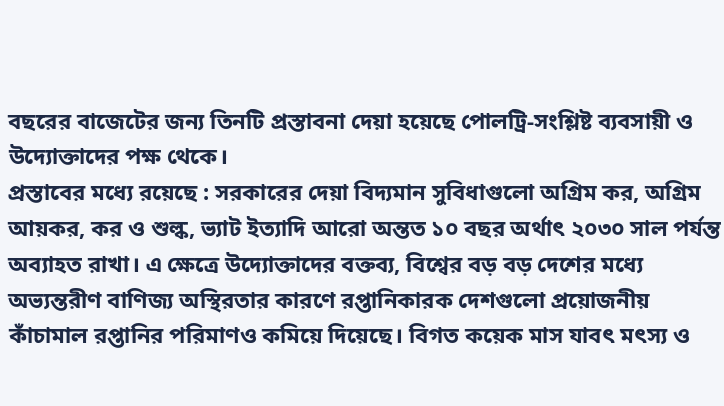বছরের বাজেটের জন্য তিনটি প্রস্তাবনা দেয়া হয়েছে পোলট্রি-সংশ্লিষ্ট ব্যবসায়ী ও উদ্যোক্তাদের পক্ষ থেকে।
প্রস্তাবের মধ্যে রয়েছে : সরকারের দেয়া বিদ্যমান সুবিধাগুলো অগ্রিম কর, অগ্রিম আয়কর, কর ও শুল্ক, ভ্যাট ইত্যাদি আরো অন্তত ১০ বছর অর্থাৎ ২০৩০ সাল পর্যন্ত অব্যাহত রাখা। এ ক্ষেত্রে উদ্যোক্তাদের বক্তব্য, বিশ্বের বড় বড় দেশের মধ্যে অভ্যন্তরীণ বাণিজ্য অস্থিরতার কারণে রপ্তানিকারক দেশগুলো প্রয়োজনীয় কাঁচামাল রপ্তানির পরিমাণও কমিয়ে দিয়েছে। বিগত কয়েক মাস যাবৎ মৎস্য ও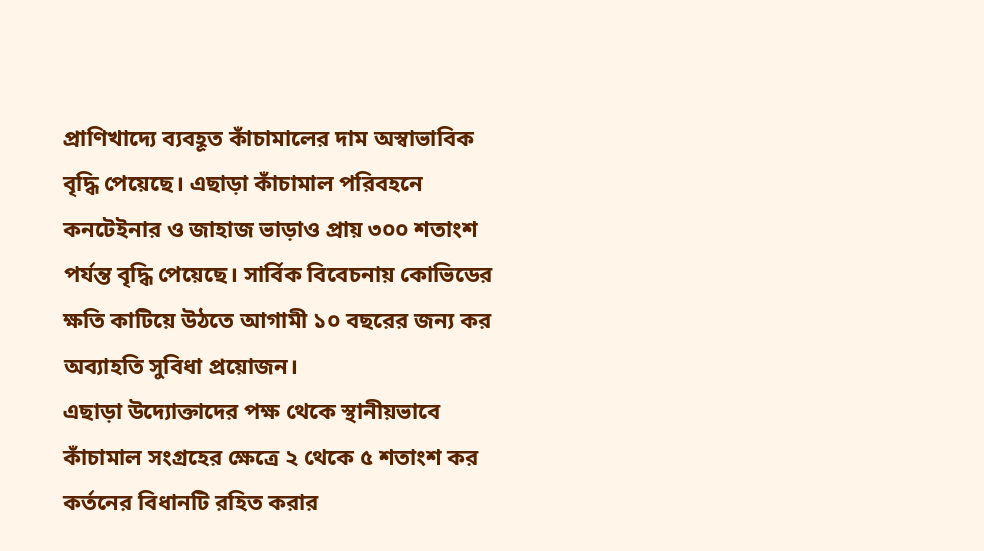প্রাণিখাদ্যে ব্যবহূত কাঁচামালের দাম অস্বাভাবিক বৃদ্ধি পেয়েছে। এছাড়া কাঁচামাল পরিবহনে কনটেইনার ও জাহাজ ভাড়াও প্রায় ৩০০ শতাংশ পর্যন্ত বৃদ্ধি পেয়েছে। সার্বিক বিবেচনায় কোভিডের ক্ষতি কাটিয়ে উঠতে আগামী ১০ বছরের জন্য কর অব্যাহতি সুবিধা প্রয়োজন।
এছাড়া উদ্যোক্তাদের পক্ষ থেকে স্থানীয়ভাবে কাঁচামাল সংগ্রহের ক্ষেত্রে ২ থেকে ৫ শতাংশ কর কর্তনের বিধানটি রহিত করার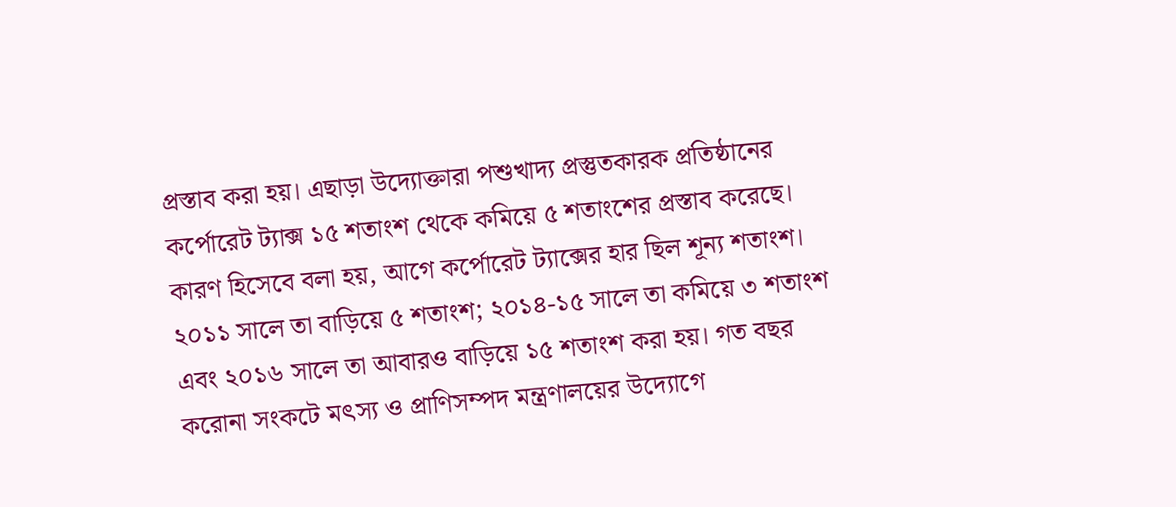প্রস্তাব করা হয়। এছাড়া উদ্যোক্তারা পশুখাদ্য প্রস্তুতকারক প্রতিষ্ঠানের কর্পোরেট ট্যাক্স ১৫ শতাংশ থেকে কমিয়ে ৫ শতাংশের প্রস্তাব করেছে।
কারণ হিসেবে বলা হয়, আগে কর্পোরেট ট্যাক্সের হার ছিল শূন্য শতাংশ। ২০১১ সালে তা বাড়িয়ে ৫ শতাংশ; ২০১৪-১৫ সালে তা কমিয়ে ৩ শতাংশ এবং ২০১৬ সালে তা আবারও বাড়িয়ে ১৫ শতাংশ করা হয়। গত বছর করোনা সংকটে মৎস্য ও প্রাণিসম্পদ মন্ত্রণালয়ের উদ্যোগে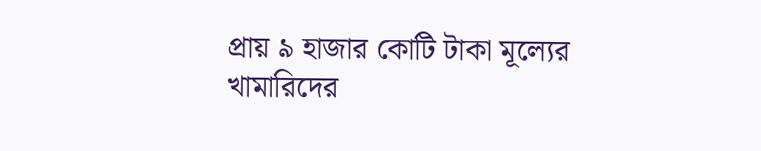প্রায় ৯ হাজার কোটি টাকা মূল্যের খামারিদের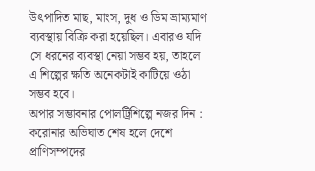উৎপাদিত মাছ, মাংস, দুধ ও ডিম ভ্রাম্যমাণ ব্যবস্থায় বিক্রি করা হয়েছিল। এবারও যদি সে ধরনের ব্যবস্থা নেয়া সম্ভব হয়, তাহলে এ শিল্পের ক্ষতি অনেকটাই কাটিয়ে ওঠা সম্ভব হবে।
অপার সম্ভাবনার পোলট্রিশিল্পে নজর দিন : করোনার অভিঘাত শেষ হলে দেশে প্রাণিসম্পদের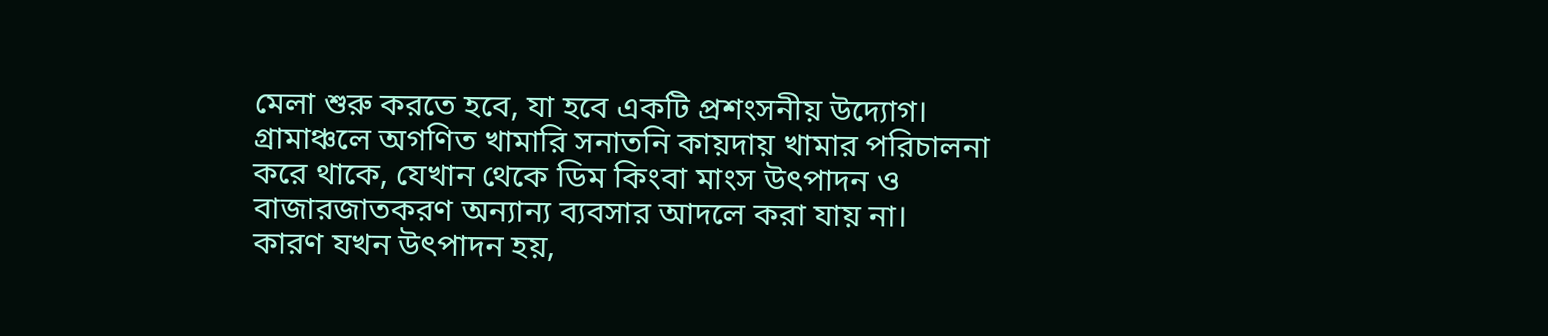মেলা শুরু করতে হবে, যা হবে একটি প্রশংসনীয় উদ্যোগ। গ্রামাঞ্চলে অগণিত খামারি সনাতনি কায়দায় খামার পরিচালনা করে থাকে, যেখান থেকে ডিম কিংবা মাংস উৎপাদন ও বাজারজাতকরণ অন্যান্য ব্যবসার আদলে করা যায় না।
কারণ যখন উৎপাদন হয়,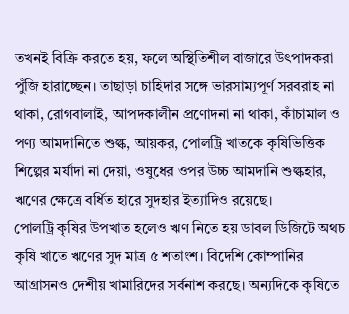তখনই বিক্রি করতে হয়, ফলে অস্থিতিশীল বাজারে উৎপাদকরা পুঁজি হারাচ্ছেন। তাছাড়া চাহিদার সঙ্গে ভারসাম্যপূর্ণ সরবরাহ না থাকা, রোগবালাই, আপদকালীন প্রণোদনা না থাকা, কাঁচামাল ও পণ্য আমদানিতে শুল্ক, আয়কর, পোলট্রি খাতকে কৃষিভিত্তিক শিল্পের মর্যাদা না দেয়া, ওষুধের ওপর উচ্চ আমদানি শুল্কহার, ঋণের ক্ষেত্রে বর্ধিত হারে সুদহার ইত্যাদিও রয়েছে।
পোলট্রি কৃষির উপখাত হলেও ঋণ নিতে হয় ডাবল ডিজিটে অথচ কৃষি খাতে ঋণের সুদ মাত্র ৫ শতাংশ। বিদেশি কোম্পানির আগ্রাসনও দেশীয় খামারিদের সর্বনাশ করছে। অন্যদিকে কৃষিতে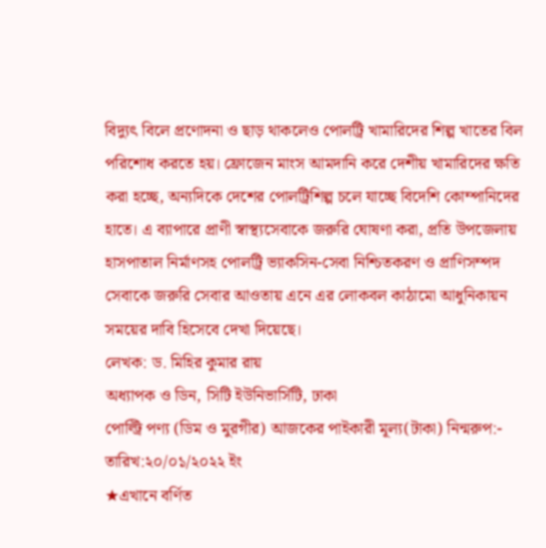বিদ্যুৎ বিলে প্রণোদনা ও ছাড় থাকলেও পোলট্রি খামারিদের শিল্প খাতের বিল পরিশোধ করতে হয়। ফ্রোজেন মাংস আমদানি করে দেশীয় খামারিদের ক্ষতি করা হচ্ছে, অন্যদিকে দেশের পোলট্রিশিল্প চলে যাচ্ছে বিদেশি কোম্পানিদের হাতে। এ ব্যাপারে প্রাণী স্বাস্থ্যসেবাকে জরুরি ঘোষণা করা, প্রতি উপজেলায় হাসপাতাল নির্মাণসহ পোলট্রি ভ্যাকসিন-সেবা নিশ্চিতকরণ ও প্রাণিসম্পদ সেবাকে জরুরি সেবার আওতায় এনে এর লোকবল কাঠামো আধুনিকায়ন সময়ের দাবি হিসেবে দেখা দিয়েছে।
লেখক: ড. মিহির কুমার রায়
অধ্যাপক ও ডিন, সিটি ইউনিভার্সিটি, ঢাকা
পোল্ট্রি পণ্য (ডিম ও মুরগীর) আজকের পাইকারী মূল্য(টাকা) নিন্মরুপ:-
তারিখ:২০/০১/২০২২ ইং
★এখানে বর্ণিত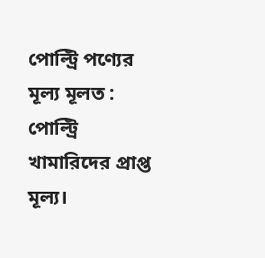পোল্ট্রি পণ্যের মূল্য মূলত : পোল্ট্রি খামারিদের প্রাপ্ত মূল্য।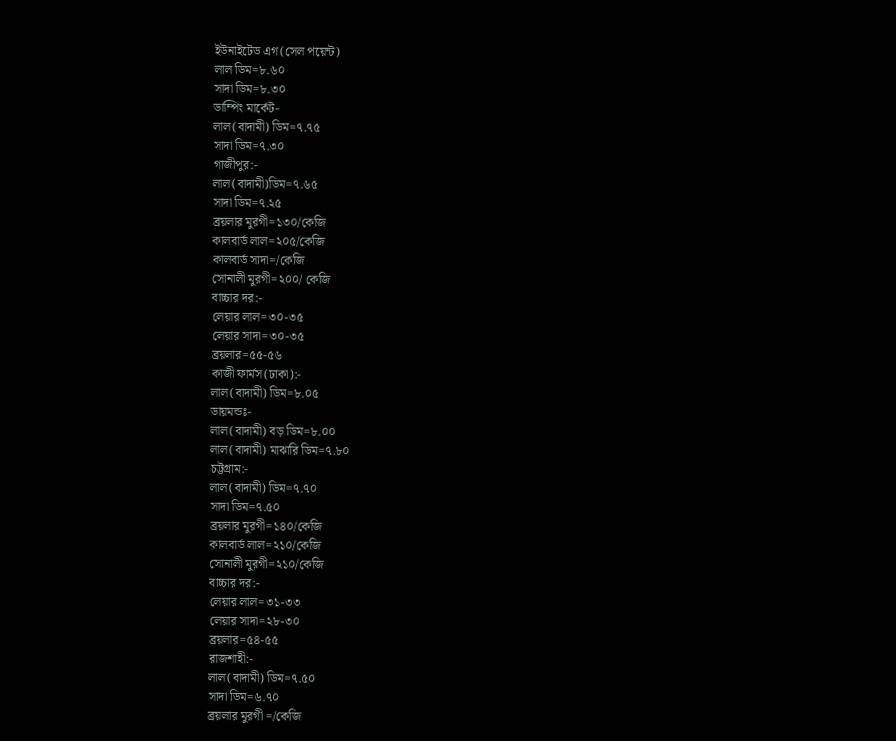ইউনাইটেড এগ(সেল পয়েন্ট)
লাল ডিম=৮.৬০
সাদা ডিম=৮.৩০
ডাম্পিং মার্কেট-
লাল(বাদামী) ডিম=৭.৭৫
সাদা ডিম=৭.৩০
গাজীপুর:-
লাল(বাদামী)ডিম=৭.৬৫
সাদা ডিম=৭.২৫
ব্রয়লার মুরগী=১৩০/কেজি
কালবার্ড লাল=২০৫/কেজি
কালবার্ড সাদা=/কেজি
সোনালী মুরগী=২০০/ কেজি
বাচ্চার দর:-
লেয়ার লাল=৩০-৩৫
লেয়ার সাদা=৩০-৩৫
ব্রয়লার=৫৫-৫৬
কাজী ফার্মস(ঢাকা):-
লাল(বাদামী) ডিম=৮.০৫
ডায়মন্ডঃ-
লাল(বাদামী) বড় ডিম=৮.০০
লাল(বাদামী) মাঝারি ডিম=৭.৮০
চট্টগ্রাম:-
লাল(বাদামী) ডিম=৭.৭০
সাদা ডিম=৭.৫০
ব্রয়লার মুরগী=১৪০/কেজি
কালবার্ড লাল=২১০/কেজি
সোনালী মুরগী=২১০/কেজি
বাচ্চার দর:-
লেয়ার লাল=৩১-৩৩
লেয়ার সাদা=২৮-৩০
ব্রয়লার=৫৪-৫৫
রাজশাহী:-
লাল(বাদামী) ডিম=৭.৫০
সাদা ডিম=৬.৭০
ব্রয়লার মুরগী =/কেজি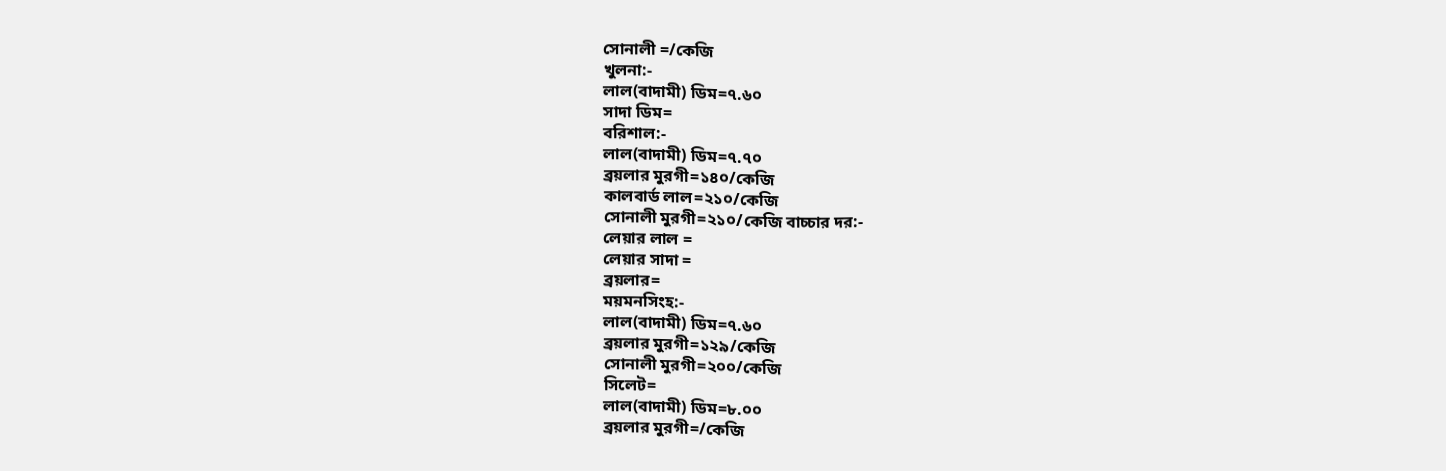সোনালী =/কেজি
খুলনা:-
লাল(বাদামী) ডিম=৭.৬০
সাদা ডিম=
বরিশাল:-
লাল(বাদামী) ডিম=৭.৭০
ব্রয়লার মুরগী=১৪০/কেজি
কালবার্ড লাল=২১০/কেজি
সোনালী মুরগী=২১০/কেজি বাচ্চার দর:-
লেয়ার লাল =
লেয়ার সাদা =
ব্রয়লার=
ময়মনসিংহ:-
লাল(বাদামী) ডিম=৭.৬০
ব্রয়লার মুরগী=১২৯/কেজি
সোনালী মুরগী=২০০/কেজি
সিলেট=
লাল(বাদামী) ডিম=৮.০০
ব্রয়লার মুরগী=/কেজি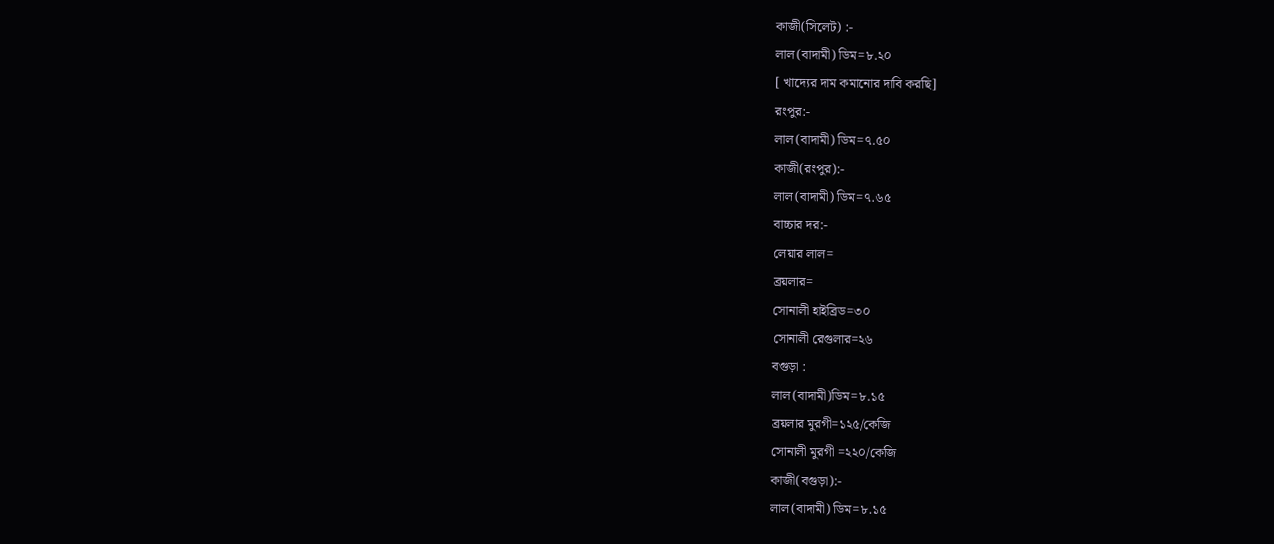কাজী(সিলেট) :-
লাল(বাদামী) ডিম=৮.২০
[ খাদ্যের দাম কমানোর দাবি করছি]
রংপুর:-
লাল(বাদামী) ডিম=৭.৫০
কাজী(রংপুর):-
লাল(বাদামী) ডিম=৭.৬৫
বাচ্চার দর:-
লেয়ার লাল=
ব্রয়লার=
সোনালী হাইব্রিড=৩০
সোনালী রেগুলার=২৬
বগুড়া :
লাল(বাদামী)ডিম=৮.১৫
ব্রয়লার মুরগী=১২৫/কেজি
সোনালী মুরগী =২২০/কেজি
কাজী(বগুড়া):-
লাল(বাদামী) ডিম=৮.১৫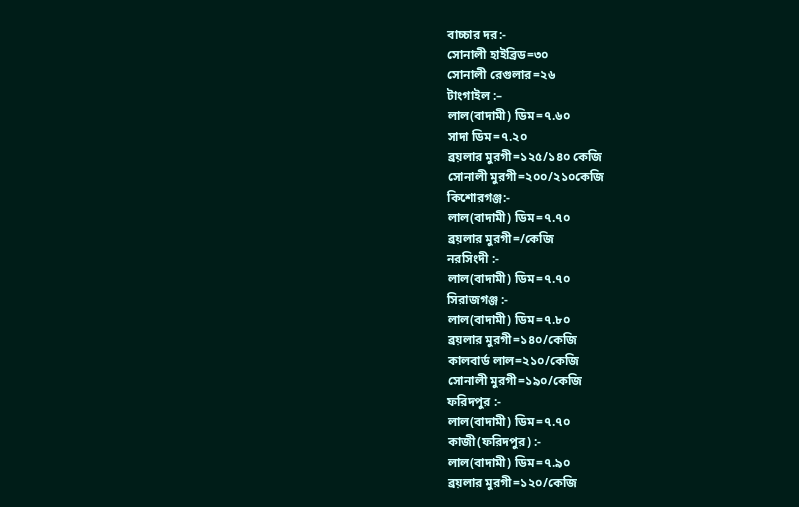বাচ্চার দর:-
সোনালী হাইব্রিড=৩০
সোনালী রেগুলার=২৬
টাংগাইল :–
লাল(বাদামী) ডিম=৭.৬০
সাদা ডিম=৭.২০
ব্রয়লার মুরগী=১২৫/১৪০ কেজি
সোনালী মুরগী=২০০/২১০কেজি
কিশোরগঞ্জ:-
লাল(বাদামী) ডিম=৭.৭০
ব্রয়লার মুরগী=/কেজি
নরসিংদী :-
লাল(বাদামী) ডিম=৭.৭০
সিরাজগঞ্জ :-
লাল(বাদামী) ডিম=৭.৮০
ব্রয়লার মুরগী=১৪০/কেজি
কালবার্ড লাল=২১০/কেজি
সোনালী মুরগী=১৯০/কেজি
ফরিদপুর :-
লাল(বাদামী) ডিম=৭.৭০
কাজী(ফরিদপুর) :-
লাল(বাদামী) ডিম=৭.৯০
ব্রয়লার মুরগী=১২০/কেজি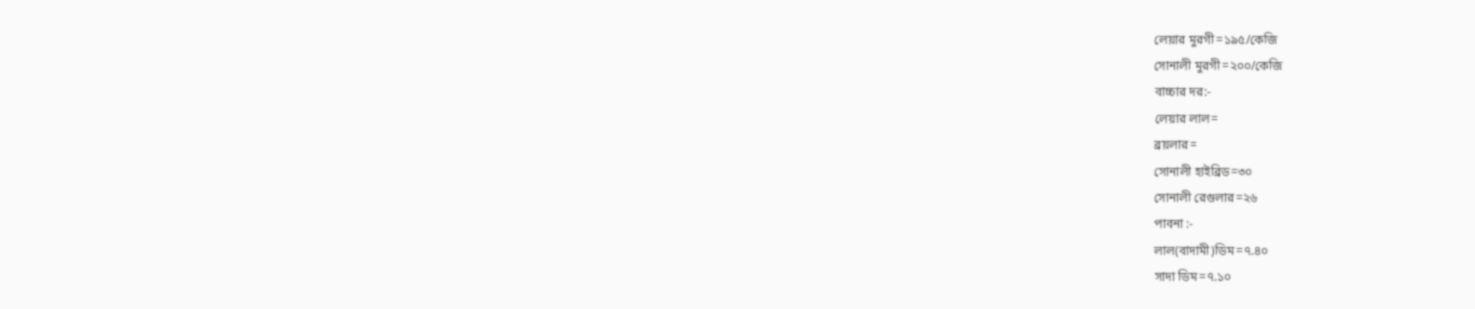লেয়ার মুরগী=১৯৫/কেজি
সোনালী মুরগী=২০০/কেজি
বাচ্চার দর:-
লেয়ার লাল=
ব্রয়লার=
সোনালী হাইব্রিড=৩০
সোনালী রেগুলার=২৬
পাবনা :-
লাল(বাদামী)ডিম=৭.৪০
সাদা ডিম=৭.১০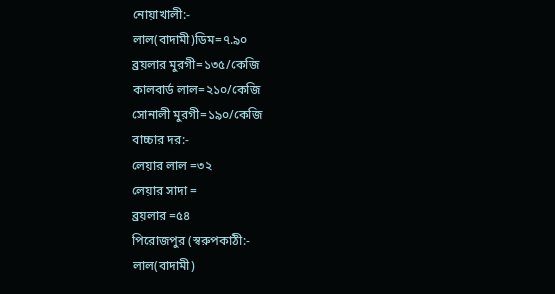নোয়াখালী:-
লাল(বাদামী)ডিম=৭.৯০
ব্রয়লার মুরগী=১৩৫/কেজি
কালবার্ড লাল=২১০/কেজি
সোনালী মুরগী=১৯০/কেজি
বাচ্চার দর:-
লেয়ার লাল =৩২
লেয়ার সাদা =
ব্রয়লার =৫৪
পিরোজপুর (স্বরুপকাঠী:-
লাল(বাদামী)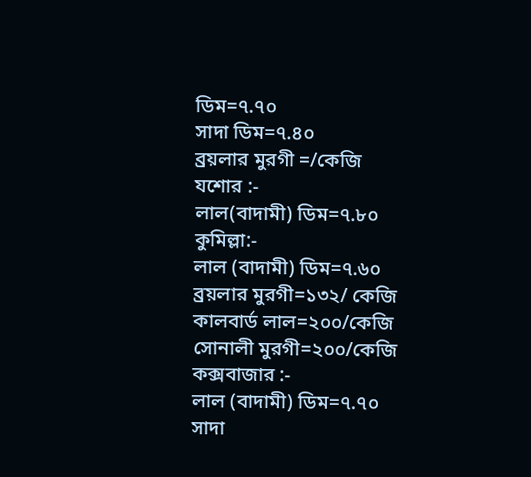ডিম=৭.৭০
সাদা ডিম=৭.৪০
ব্রয়লার মুরগী =/কেজি
যশোর :-
লাল(বাদামী) ডিম=৭.৮০
কুমিল্লা:-
লাল (বাদামী) ডিম=৭.৬০
ব্রয়লার মুরগী=১৩২/ কেজি
কালবার্ড লাল=২০০/কেজি
সোনালী মুরগী=২০০/কেজি
কক্সবাজার :-
লাল (বাদামী) ডিম=৭.৭০
সাদা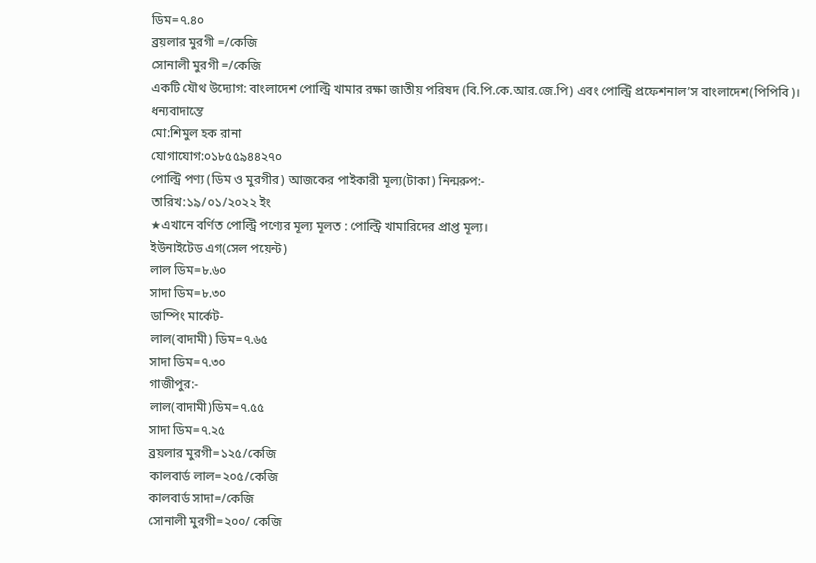ডিম=৭.৪০
ব্রয়লার মুরগী =/কেজি
সোনালী মুরগী =/কেজি
একটি যৌথ উদ্যোগ: বাংলাদেশ পোল্ট্রি খামার রক্ষা জাতীয় পরিষদ (বি.পি.কে.আর.জে.পি) এবং পোল্ট্রি প্রফেশনাল’স বাংলাদেশ(পিপিবি)।
ধন্যবাদান্তে
মো:শিমুল হক রানা
যোগাযোগ:০১৮৫৫৯৪৪২৭০
পোল্ট্রি পণ্য (ডিম ও মুরগীর) আজকের পাইকারী মূল্য(টাকা) নিন্মরুপ:-
তারিখ:১৯/০১/২০২২ ইং
★এখানে বর্ণিত পোল্ট্রি পণ্যের মূল্য মূলত : পোল্ট্রি খামারিদের প্রাপ্ত মূল্য।
ইউনাইটেড এগ(সেল পয়েন্ট)
লাল ডিম=৮.৬০
সাদা ডিম=৮.৩০
ডাম্পিং মার্কেট-
লাল(বাদামী) ডিম=৭.৬৫
সাদা ডিম=৭.৩০
গাজীপুর:-
লাল(বাদামী)ডিম=৭.৫৫
সাদা ডিম=৭.২৫
ব্রয়লার মুরগী=১২৫/কেজি
কালবার্ড লাল=২০৫/কেজি
কালবার্ড সাদা=/কেজি
সোনালী মুরগী=২০০/ কেজি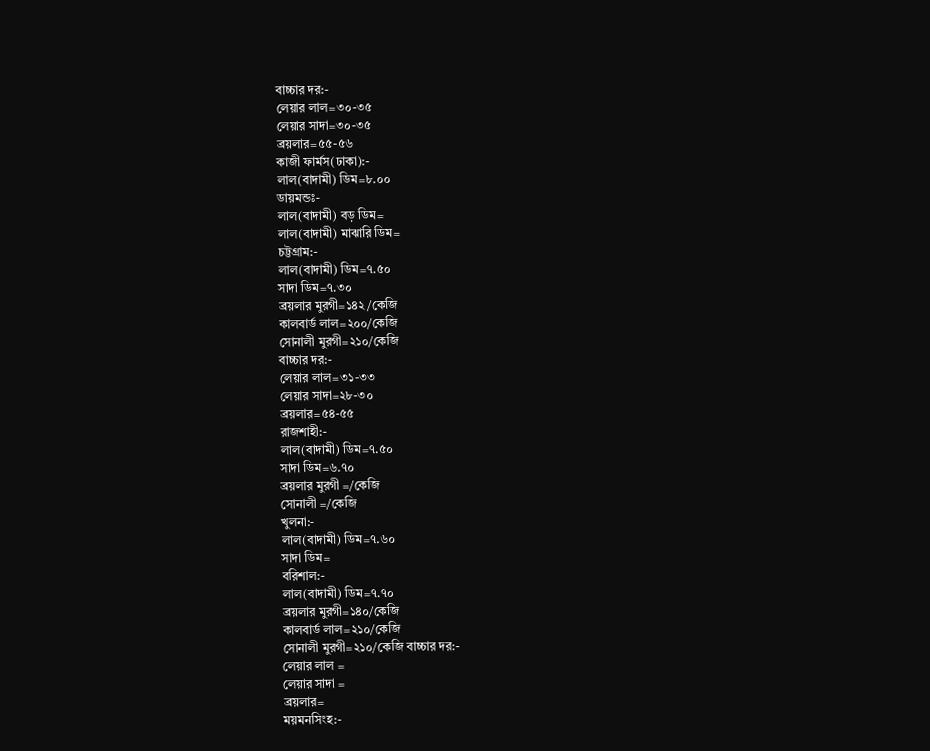বাচ্চার দর:-
লেয়ার লাল=৩০-৩৫
লেয়ার সাদা=৩০-৩৫
ব্রয়লার=৫৫-৫৬
কাজী ফার্মস(ঢাকা):-
লাল(বাদামী) ডিম=৮.০০
ডায়মন্ডঃ-
লাল(বাদামী) বড় ডিম=
লাল(বাদামী) মাঝারি ডিম=
চট্টগ্রাম:-
লাল(বাদামী) ডিম=৭.৫০
সাদা ডিম=৭.৩০
ব্রয়লার মুরগী=১৪২/কেজি
কালবার্ড লাল=২০০/কেজি
সোনালী মুরগী=২১০/কেজি
বাচ্চার দর:-
লেয়ার লাল=৩১-৩৩
লেয়ার সাদা=২৮-৩০
ব্রয়লার=৫৪-৫৫
রাজশাহী:-
লাল(বাদামী) ডিম=৭.৫০
সাদা ডিম=৬.৭০
ব্রয়লার মুরগী =/কেজি
সোনালী =/কেজি
খুলনা:-
লাল(বাদামী) ডিম=৭.৬০
সাদা ডিম=
বরিশাল:-
লাল(বাদামী) ডিম=৭.৭০
ব্রয়লার মুরগী=১৪০/কেজি
কালবার্ড লাল=২১০/কেজি
সোনালী মুরগী=২১০/কেজি বাচ্চার দর:-
লেয়ার লাল =
লেয়ার সাদা =
ব্রয়লার=
ময়মনসিংহ:-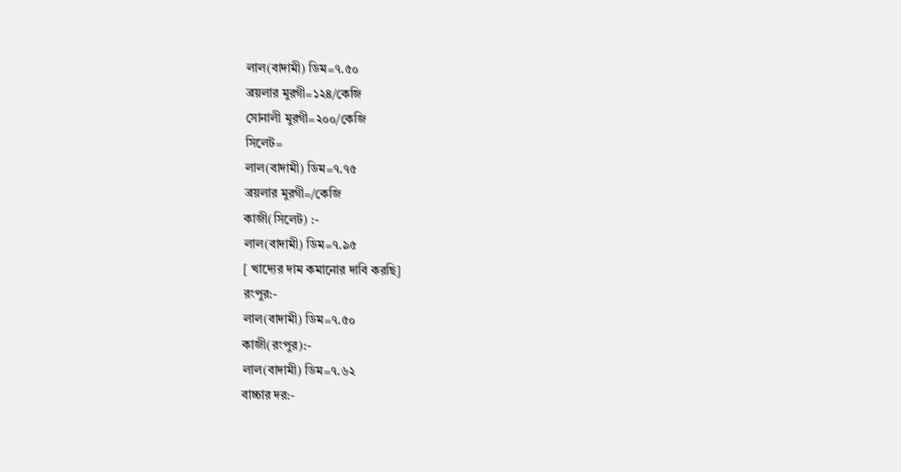লাল(বাদামী) ডিম=৭.৫০
ব্রয়লার মুরগী=১২৪/কেজি
সোনালী মুরগী=২০০/কেজি
সিলেট=
লাল(বাদামী) ডিম=৭.৭৫
ব্রয়লার মুরগী=/কেজি
কাজী(সিলেট) :-
লাল(বাদামী) ডিম=৭.৯৫
[ খাদ্যের দাম কমানোর দাবি করছি]
রংপুর:-
লাল(বাদামী) ডিম=৭.৫০
কাজী(রংপুর):-
লাল(বাদামী) ডিম=৭.৬২
বাচ্চার দর:-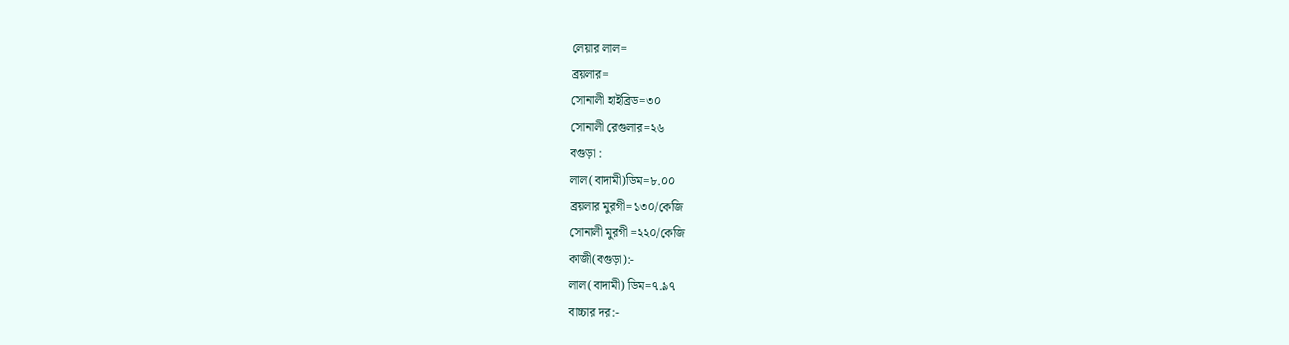লেয়ার লাল=
ব্রয়লার=
সোনালী হাইব্রিড=৩০
সোনালী রেগুলার=২৬
বগুড়া :
লাল(বাদামী)ডিম=৮.০০
ব্রয়লার মুরগী=১৩০/কেজি
সোনালী মুরগী =২২০/কেজি
কাজী(বগুড়া):-
লাল(বাদামী) ডিম=৭.৯৭
বাচ্চার দর:-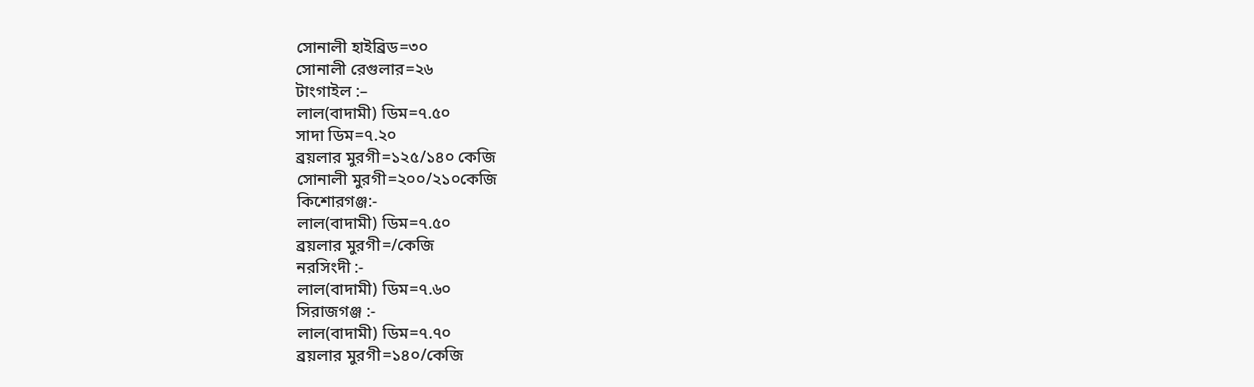সোনালী হাইব্রিড=৩০
সোনালী রেগুলার=২৬
টাংগাইল :–
লাল(বাদামী) ডিম=৭.৫০
সাদা ডিম=৭.২০
ব্রয়লার মুরগী=১২৫/১৪০ কেজি
সোনালী মুরগী=২০০/২১০কেজি
কিশোরগঞ্জ:-
লাল(বাদামী) ডিম=৭.৫০
ব্রয়লার মুরগী=/কেজি
নরসিংদী :-
লাল(বাদামী) ডিম=৭.৬০
সিরাজগঞ্জ :-
লাল(বাদামী) ডিম=৭.৭০
ব্রয়লার মুরগী=১৪০/কেজি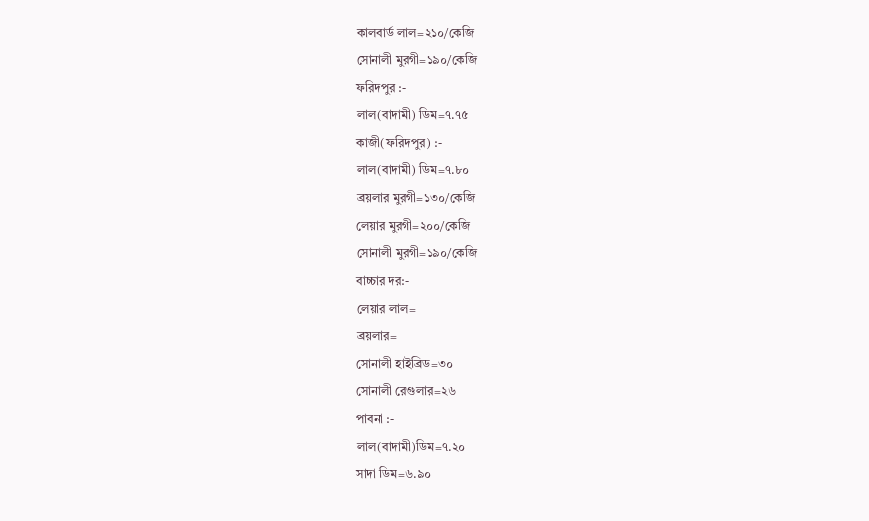কালবার্ড লাল=২১০/কেজি
সোনালী মুরগী=১৯০/কেজি
ফরিদপুর :-
লাল(বাদামী) ডিম=৭.৭৫
কাজী(ফরিদপুর) :-
লাল(বাদামী) ডিম=৭.৮০
ব্রয়লার মুরগী=১৩০/কেজি
লেয়ার মুরগী=২০০/কেজি
সোনালী মুরগী=১৯০/কেজি
বাচ্চার দর:-
লেয়ার লাল=
ব্রয়লার=
সোনালী হাইব্রিড=৩০
সোনালী রেগুলার=২৬
পাবনা :-
লাল(বাদামী)ডিম=৭.২০
সাদা ডিম=৬.৯০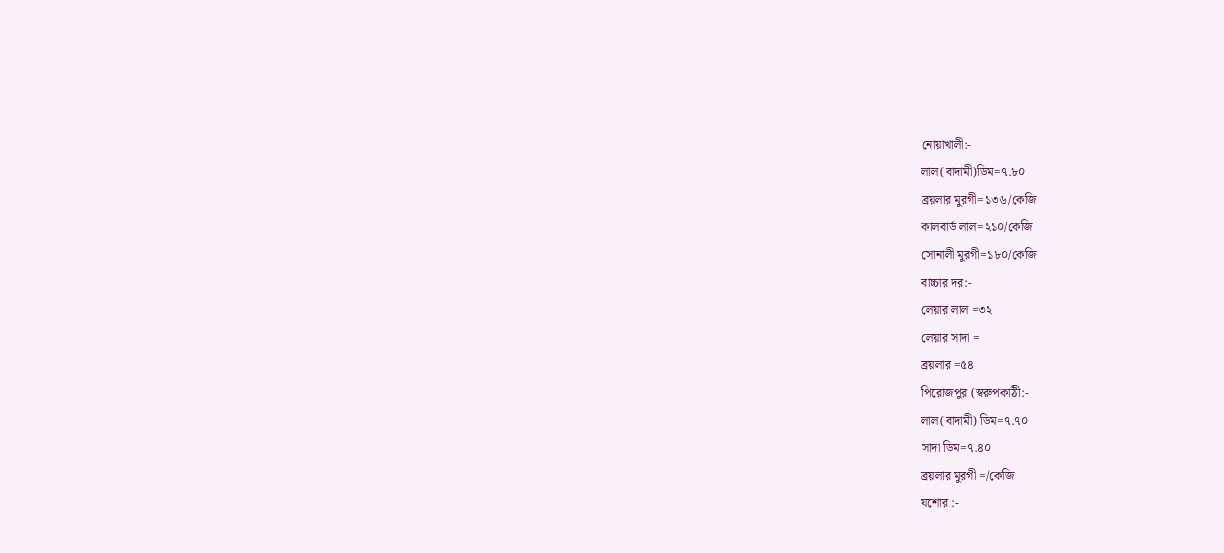নোয়াখালী:-
লাল(বাদামী)ডিম=৭.৮০
ব্রয়লার মুরগী=১৩৬/কেজি
কালবার্ড লাল=২১০/কেজি
সোনালী মুরগী=১৮০/কেজি
বাচ্চার দর:-
লেয়ার লাল =৩২
লেয়ার সাদা =
ব্রয়লার =৫৪
পিরোজপুর (স্বরুপকাঠী:-
লাল(বাদামী) ডিম=৭.৭০
সাদা ডিম=৭.৪০
ব্রয়লার মুরগী =/কেজি
যশোর :-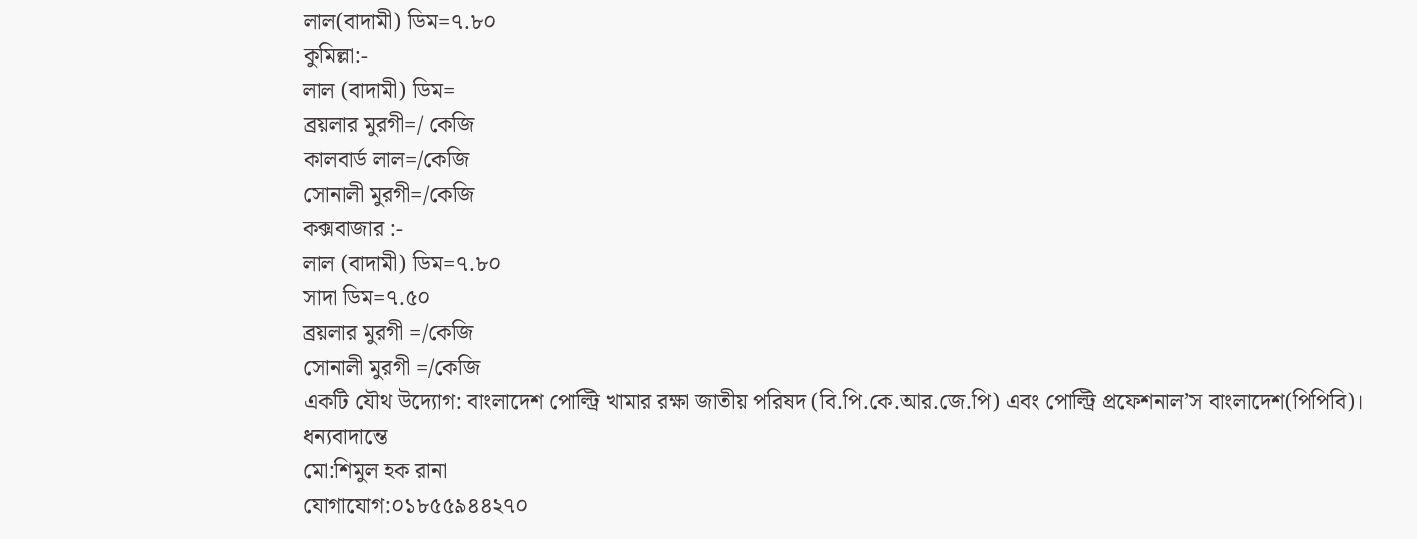লাল(বাদামী) ডিম=৭.৮০
কুমিল্লা:-
লাল (বাদামী) ডিম=
ব্রয়লার মুরগী=/ কেজি
কালবার্ড লাল=/কেজি
সোনালী মুরগী=/কেজি
কক্সবাজার :-
লাল (বাদামী) ডিম=৭.৮০
সাদা ডিম=৭.৫০
ব্রয়লার মুরগী =/কেজি
সোনালী মুরগী =/কেজি
একটি যৌথ উদ্যোগ: বাংলাদেশ পোল্ট্রি খামার রক্ষা জাতীয় পরিষদ (বি.পি.কে.আর.জে.পি) এবং পোল্ট্রি প্রফেশনাল’স বাংলাদেশ(পিপিবি)।
ধন্যবাদান্তে
মো:শিমুল হক রানা
যোগাযোগ:০১৮৫৫৯৪৪২৭০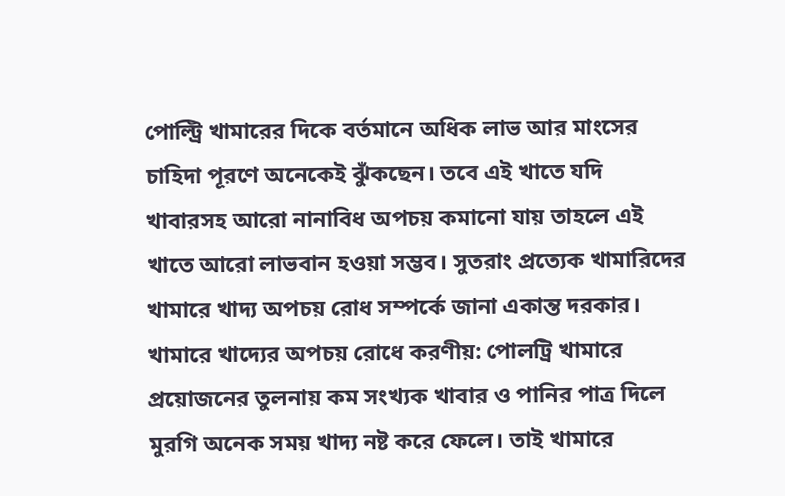পোল্ট্রি খামারের দিকে বর্তমানে অধিক লাভ আর মাংসের চাহিদা পূরণে অনেকেই ঝুঁকছেন। তবে এই খাতে যদি খাবারসহ আরো নানাবিধ অপচয় কমানো যায় তাহলে এই খাতে আরো লাভবান হওয়া সম্ভব। সুতরাং প্রত্যেক খামারিদের খামারে খাদ্য অপচয় রোধ সম্পর্কে জানা একান্ত দরকার।
খামারে খাদ্যের অপচয় রোধে করণীয়: পোলট্রি খামারে প্রয়োজনের তুলনায় কম সংখ্যক খাবার ও পানির পাত্র দিলে মুরগি অনেক সময় খাদ্য নষ্ট করে ফেলে। তাই খামারে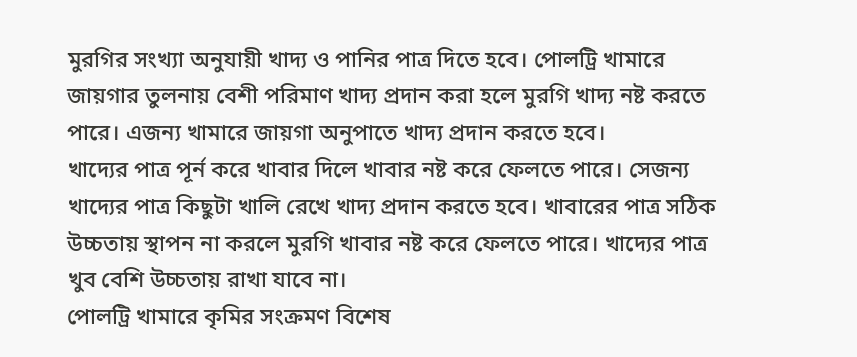মুরগির সংখ্যা অনুযায়ী খাদ্য ও পানির পাত্র দিতে হবে। পোলট্রি খামারে জায়গার তুলনায় বেশী পরিমাণ খাদ্য প্রদান করা হলে মুরগি খাদ্য নষ্ট করতে পারে। এজন্য খামারে জায়গা অনুপাতে খাদ্য প্রদান করতে হবে।
খাদ্যের পাত্র পূর্ন করে খাবার দিলে খাবার নষ্ট করে ফেলতে পারে। সেজন্য খাদ্যের পাত্র কিছুটা খালি রেখে খাদ্য প্রদান করতে হবে। খাবারের পাত্র সঠিক উচ্চতায় স্থাপন না করলে মুরগি খাবার নষ্ট করে ফেলতে পারে। খাদ্যের পাত্র খুব বেশি উচ্চতায় রাখা যাবে না।
পোলট্রি খামারে কৃমির সংক্রমণ বিশেষ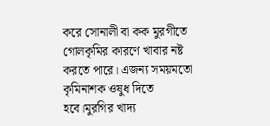করে সোনালী বা কক মুরগীতে গোলকৃমির কারণে খাবার নষ্ট করতে পারে। এজন্য সময়মতো কৃমিনাশক ওষুধ দিতে হবে।মুরগির খাদ্য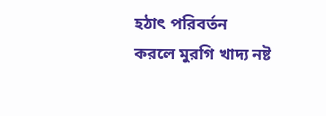হঠাৎ পরিবর্তন করলে মুরগি খাদ্য নষ্ট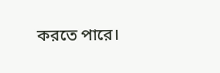করতে পারে।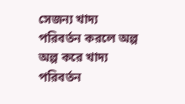সেজন্য খাদ্য পরিবর্তন করলে অল্প অল্প করে খাদ্য পরিবর্তন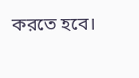করতে হবে।